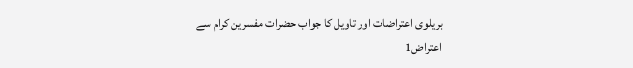بریلوی اعتراضات اور تاویل کا جواب حضرات مفسرین کرام سے
اعتراض1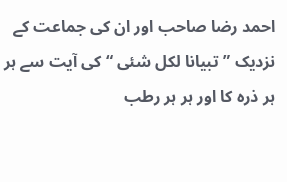احمد رضا صاحب اور ان کی جماعت کے نزدیک ”تبیانا لکل شئی “ کی آیت سے ہر ہر ذرہ کا اور ہر ہر رطب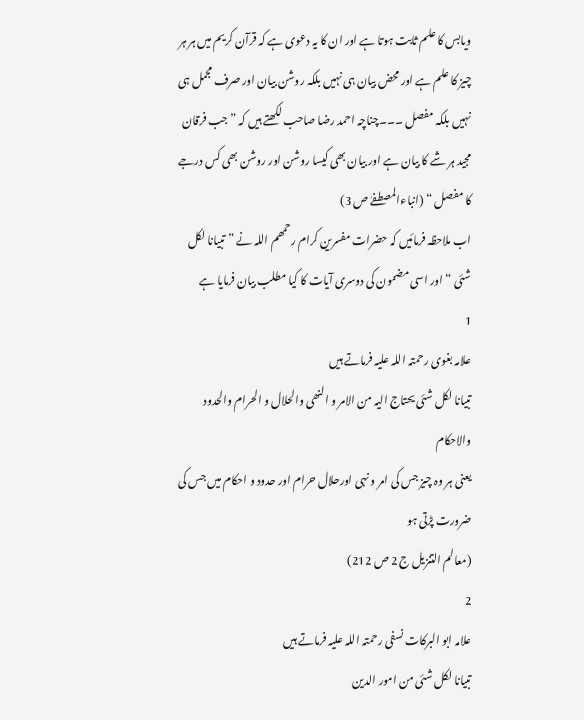ویابس کا علم ثابت ہوتا ہے اور ان کا یہ دعوی ہے کہ قرآن کریم میں ہر ہر چیز کا علم ہے اور محض بیان ہی نہیں بلکہ روشن بیان اور صرف مجمل ہی نہیں بلکہ مفصل ۔۔۔چناچہ احمد رضا صاحب لکھتے ہیں کہ ” جب فرقان مجید ہر شے کا بیان ہے اور بیان بھی کیسا روشن اور روشن بھی کس درجے کا مفصل “ (انباءالمصطفےٰ ص 3)
اب ملاحظہ فرمائیں کہ حضرات مفسرین کرام رحمھم اللہ نے ”تبیانا لکل شئی “ اور اسی مضمون کی دوسری آیات کا کیا مطلب بیان فرمایا ہے
1
علامہ بغوی رحمتہ اللہ علیہ فرماتے ہیں
تبیانا لکل شئی یحتاج الیہ من الامر و النھی والحلال و الحرام والحدود والاحکام
یعنی ہر وہ چیز جس کی امر و نہی اورحلال حرام اور حدود و احکام میں جس کی ضرورت پڑتی ہو
(معالم التنزیل ج 2 ص 212)
2
علامہ ابو البرکات نسفی رحمتہ اللہ علیہ فرماتے ہیں
تبیانا لکل شئی من امور الدین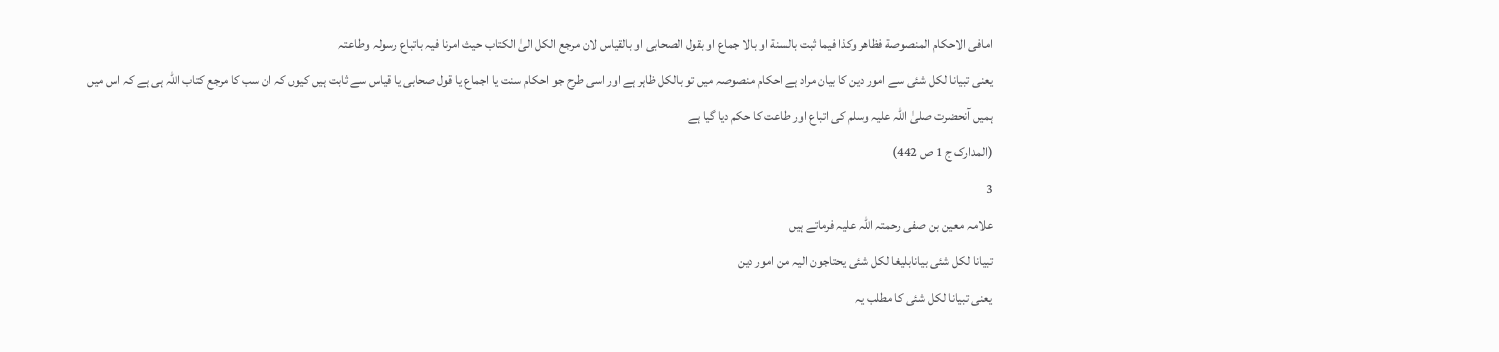امافی الاحکام المنصوصة فظاھر وکذا فیما ثبت بالسنة او بالا جماع او بقول الصحابی او بالقیاس لان مرجع الکل الیٰ الکتاب حیث امرنا فیہ باتباع رسولہ وطاعتہ
یعنی تبیانا لکل شئی سے امور دین کا بیان مراد ہے احکام منصوصہ میں تو بالکل ظاہر ہے اور اسی طرح جو احکام سنت یا اجماع یا قول صحابی یا قیاس سے ثابت ہیں کیوں کہ ان سب کا مرجع کتاب اللہ ہی ہے کہ اس میں ہمیں آنحضرت صلیٰ اللہ علیہ وسلم کی اتباع اور طاعت کا حکم دیا گیا ہے
(المدارک ج 1 ص 442)
3
علامہ معین بن صفی رحمتہ اللہ علیہ فرماتے ہیں
تبیانا لکل شئی بیانابلیغا لکل شئی یحتاجون الیہ من امور دین
یعنی تبیانا لکل شئی کا مطلب یہ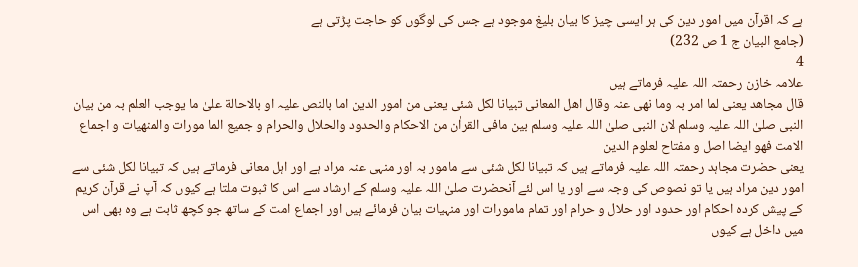ہے کہ اقرآن میں امور دین کی ہر ایسی چیز کا بیان بلیغ موجود ہے جس کی لوگوں کو حاجت پڑتی ہے
(جامع البیان ج 1 ص 232)
4
علامہ خازن رحمتہ اللہ علیہ فرماتے ہیں
قال مجاھد یعنی لما امر بہ وما نھی عنہ وقال اھل المعانی تبیانا لکل شئی یعنی من امور الدین اما بالنص علیہ او بالاحالة علیٰ ما یوجب العلم بہ من بیان النبی صلیٰ اللہ علیہ وسلم لان النبی صلیٰ اللہ علیہ وسلم بین مافی القراٰن من الاحکام والحدود والحلال والحرام و جمیع الما مورات والمنھیات و اجماع الامت فھو ایضا اصل و مفتاح لعلوم الدین
یعنی حضرت مجاہد رحمتہ اللہ علیہ فرماتے ہیں کہ تبیانا لکل شئی سے مامور بہ اور منہی عنہ مراد ہے اور اہل معانی فرماتے ہیں کہ تبیانا لکل شئی سے امور دین مراد ہیں یا تو نصوص کی وجہ سے اور یا اس لئے آنحضرت صلیٰ اللہ علیہ وسلم کے ارشاد سے اس کا ثبوت ملتا ہے کیوں کہ آپ نے قرآن کریم کے پیش کردہ احکام اور حدود اور حلال و حرام اور تمام مامورات اور منہیات بیان فرمائے ہیں اور اجماع امت کے ساتھ جو کچھ ثابت ہے وہ بھی اس میں داخل ہے کیوں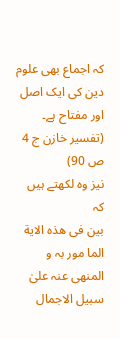کہ اجماع بھی علوم دین کی ایک اصل اور مفتاح ہے۔
(تفسیر خازن ج 4 ص 90)
نیز وہ لکھتے ہیں کہ
بین فی ھذہ الایة الما مور بہ و المنھی عنہ علیٰ سبیل الاجمال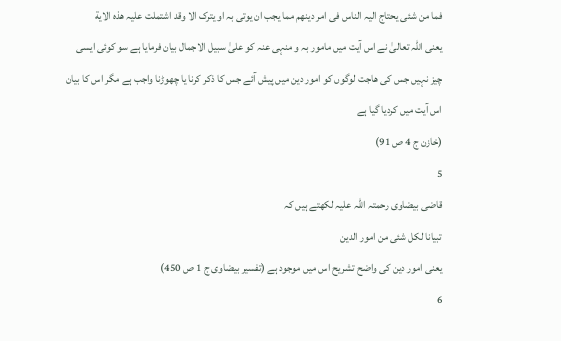فما من شئی یحتاج الیہ الناس فی امر دینھم مما یجب ان یوتی بہ او یترک الا وقد اشتملت علیہ ھذہ الایة
یعنی اللہ تعالیٰ نے اس آیت میں مامور بہ و منہی عنہ کو علیٰ سبیل الاجمال بیان فرمایا ہے سو کوئی ایسی چیز نہیں جس کی ھاجت لوگوں کو امور دین میں پیش آئے جس کا ذکر کرنا یا چھوڑنا واجب ہے مگر اس کا بیان اس آیت میں کردیا گیا ہے
(خازن ج 4 ص 91)
5
قاضی بیضاوی رحمتہ اللہ علیہ لکھتے ہیں کہ
تبیانا لکل شئی من امور الدین
یعنی امور دین کی واضح تشریح اس میں موجود ہے (تفسیر بیضاوی ج 1 ص 450)
6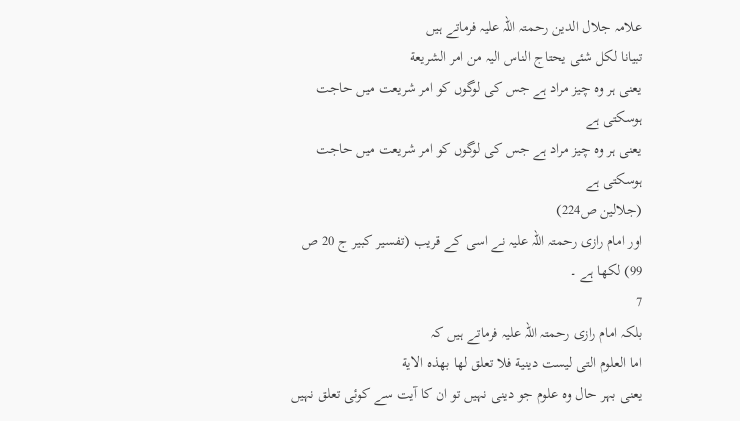علامہ جلال الدین رحمتہ اللہ علیہ فرماتے ہیں
تبیانا لکل شئی یحتاج الناس الیہ من امر الشریعة
یعنی ہر وہ چیز مراد ہے جس کی لوگوں کو امر شریعت میں حاجت ہوسکتی ہے
یعنی ہر وہ چیز مراد ہے جس کی لوگوں کو امر شریعت میں حاجت ہوسکتی ہے
(جلالین ص224)
اور امام رازی رحمتہ اللہ علیہ نے اسی کے قریب (تفسیر کبیر ج 20 ص 99) لکھا ہے ۔
7
بلکہ امام رازی رحمتہ اللہ علیہ فرماتے ہیں کہ
اما العلوم التی لیست دینیة فلا تعلق لھا بھذہ الایة
یعنی بہر حال وہ علوم جو دینی نہیں تو ان کا آیت سے کوئی تعلق نہیں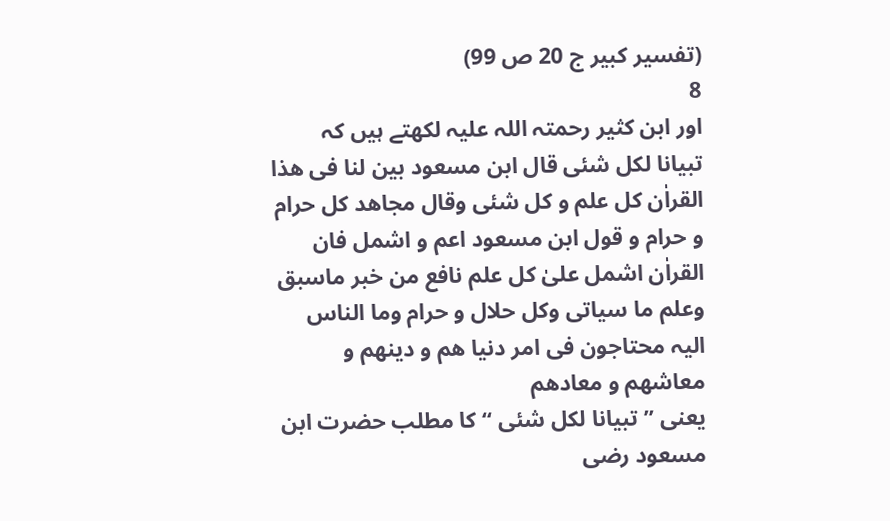(تفسیر کبیر ج 20 ص 99)
8
اور ابن کثیر رحمتہ اللہ علیہ لکھتے ہیں کہ
تبیانا لکل شئی قال ابن مسعود بین لنا فی ھذا القراٰن کل علم و کل شئی وقال مجاھد کل حرام و حرام و قول ابن مسعود اعم و اشمل فان القراٰن اشمل علیٰ کل علم نافع من خبر ماسبق وعلم ما سیاتی وکل حلال و حرام وما الناس الیہ محتاجون فی امر دنیا ھم و دینھم و معاشھم و معادھم
یعنی ”تبیانا لکل شئی “کا مطلب حضرت ابن مسعود رضی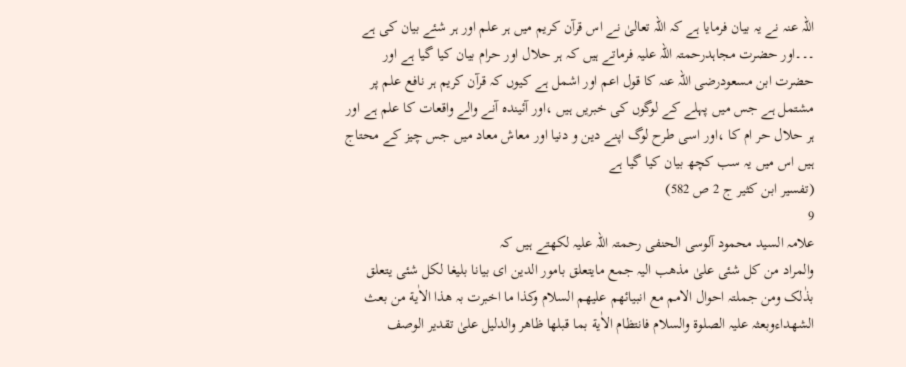اللہ عنہ نے یہ بیان فرمایا ہے کہ اللہ تعالیٰ نے اس قرآن کریم میں ہر علم اور ہر شئے بیان کی ہے ۔۔۔اور حضرت مجاہدرحمتہ اللہ علیہ فرماتے ہیں کہ ہر حلال اور حرام بیان کیا گیا ہے اور حضرت ابن مسعودرضی اللہ عنہ کا قول اعم اور اشمل ہے کیوں کہ قرآن کریم ہر نافع علم پر مشتمل ہے جس میں پہلے کے لوگوں کی خبریں ہیں ،اور آئیندہ آنے والے واقعات کا علم ہے اور ہر حلال حر ام کا ،اور اسی طرح لوگ اپنے دین و دنیا اور معاش معاد میں جس چیز کے محتاج ہیں اس میں یہ سب کچھ بیان کیا گیا ہے
(تفسیر ابن کثیر ج 2 ص 582)
9
علامہ السید محمود آلوسی الحنفی رحمتہ اللہ علیہ لکھتے ہیں کہ
والمراد من کل شئی علیٰ مذھب الیہ جمع مایتعلق بامور الدین ای بیانا بلیغا لکل شئی یتعلق بذٰلک ومن جملتہ احوال الامم مع انبیائھم علیھم السلام وکذا ما اخبرت بہ ھذا الاٰیة من بعث الشھداءوبعثہ علیہ الصلوة والسلام فانتظام الاٰیة بما قبلھا ظاھر والدلیل علیٰ تقدیر الوصف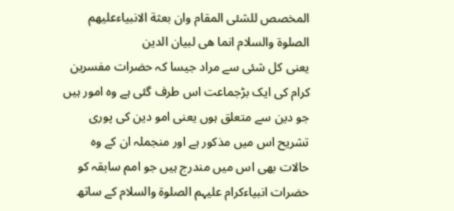المخصص للشئی المقام وان بعثة الانبیاءعلیھم الصلوة والسلام انما ھی لبیان الدین
یعنی کل شئی سے مراد جیسا کہ حضرات مفسرین کرام کی ایک بڑجماعت اس طرف گئی ہے وہ امور ہیں جو دین سے متعلق ہوں یعنی امو دین کی پوری تشریح اس میں مذکور ہے اور منجملہ ان کے وہ حالات بھی اس میں مندرج ہیں جو امم سابقہ کو حضرات انبیاءکرام علیہم الصلوة والسلام کے ساتھ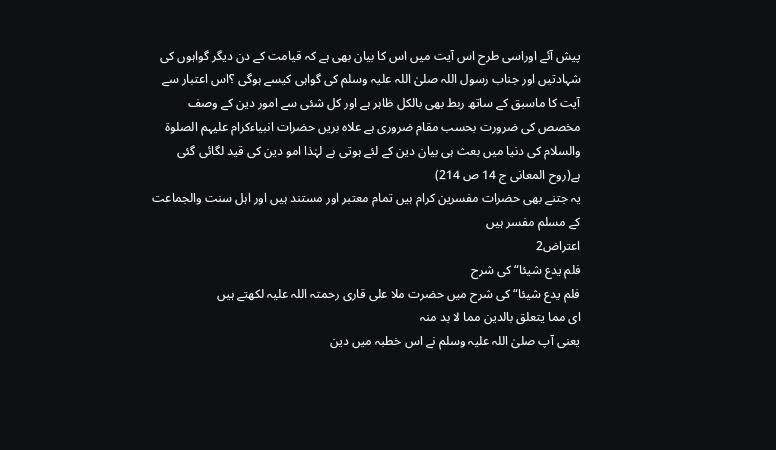پیش آئے اوراسی طرح اس آیت میں اس کا بیان بھی ہے کہ قیامت کے دن دیگر گواہوں کی شہادتیں اور جناب رسول اللہ صلیٰ اللہ علیہ وسلم کی گواہی کیسے ہوگی ؟اس اعتبار سے آیت کا ماسبق کے ساتھ ربط بھی بالکل ظاہر ہے اور کل شئی سے امور دین کے وصف مخصص کی ضرورت بحسب مقام ضروری ہے علاہ بریں حضرات انبیاءکرام علیہم الصلوة والسلام کی دنیا میں بعث ہی بیان دین کے لئے ہوتی ہے لہٰذا امو دین کی قید لگائی گئی ہے(روح المعانی ج 14 ص 214)
یہ جتنے بھی حضرات مفسرین کرام ہیں تمام معتبر اور مستند ہیں اور اہل سنت والجماعت کے مسلم مفسر ہیں
اعتراض2
فلم یدع شیئا“کی شرح
فلم یدع شیئا“کی شرح میں حضرت ملا علی قاری رحمتہ اللہ علیہ لکھتے ہیں
ای مما یتعلق بالدین مما لا بد منہ
یعنی آپ صلیٰ اللہ علیہ وسلم نے اس خطبہ میں دین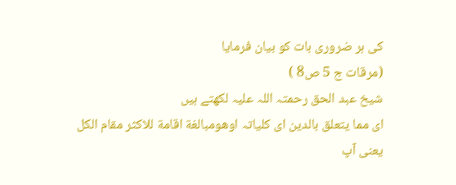کی ہر ضروری بات کو بیان فرمایا
(مرقات ج 5 ص8 )
شیخ عبد الحق رحمتہ اللہ علیہ لکھتے ہیں
ای مما یتعلق بالدین ای کلیاتہ اوھومبالغة اقامة للاکثر مقام الکل
یعنی آپ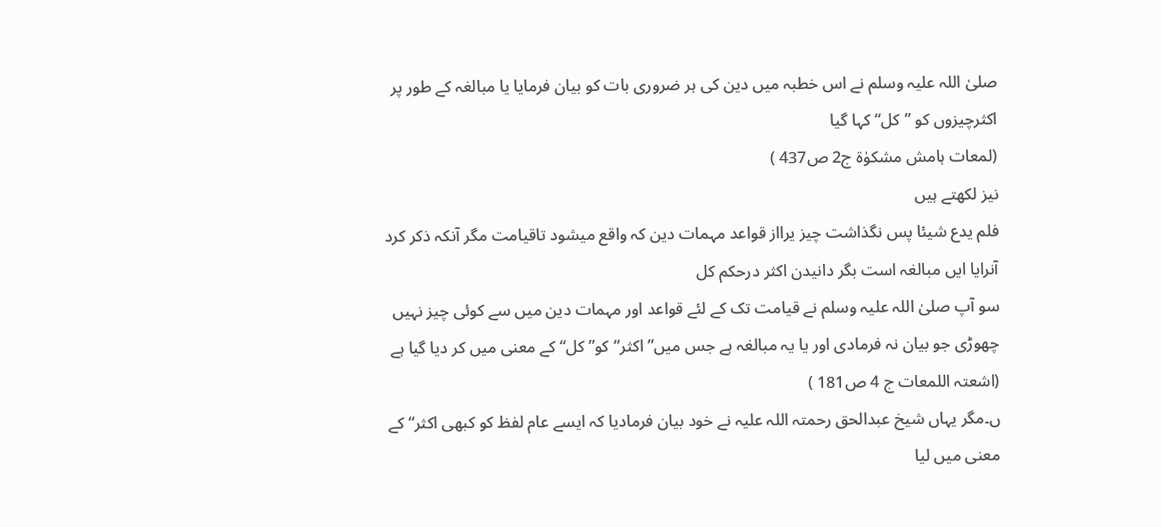صلیٰ اللہ علیہ وسلم نے اس خطبہ میں دین کی ہر ضروری بات کو بیان فرمایا یا مبالغہ کے طور پر اکثرچیزوں کو ”کل“ کہا گیا
(لمعات ہامش مشکوٰة ج2 ص437 )
نیز لکھتے ہیں
فلم یدع شیئا پس نگذاشت چیز یرااز قواعد مہمات دین کہ واقع میشود تاقیامت مگر آنکہ ذکر کرد آنرایا ایں مبالغہ است بگر دانیدن اکثر درحکم کل
سو آپ صلیٰ اللہ علیہ وسلم نے قیامت تک کے لئے قواعد اور مہمات دین میں سے کوئی چیز نہیں چھوڑی جو بیان نہ فرمادی اور یا یہ مبالغہ ہے جس میں” اکثر“کو” کل“ کے معنی میں کر دیا گیا ہے
(اشعتہ اللمعات ج 4 ص181 )
ں۔مگر یہاں شیخ عبدالحق رحمتہ اللہ علیہ نے خود بیان فرمادیا کہ ایسے عام لفظ کو کبھی اکثر“ کے معنی میں لیا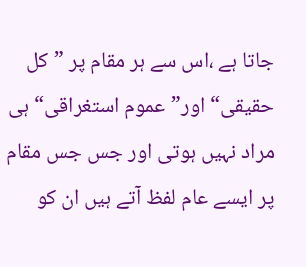جاتا ہے ،اس سے ہر مقام پر ”کل حقیقی“ اور”عموم استغراقی“ ہی مراد نہیں ہوتی اور جس جس مقام پر ایسے عام لفظ آتے ہیں ان کو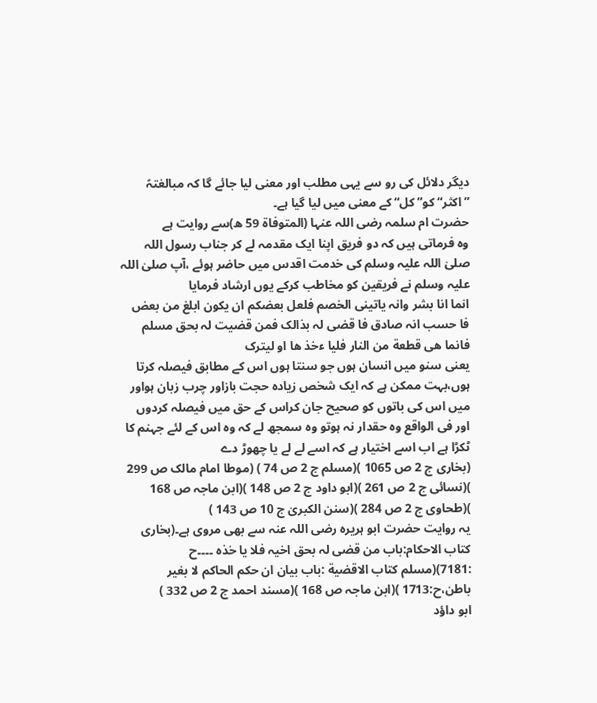دیگر دلائل کی رو سے یہی مطلب اور معنی لیا جائے گا کہ مبالغتہً ”اکثر“ کو” کل“ کے معنی میں لیا گیا ہے۔
حضرت ام سلمہ رضی اللہ عنہا (المتوفاة 59 ھ)سے روایت ہے
وہ فرماتی ہیں کہ دو فریق اپنا ایک مقدمہ لے کر جناب رسول اللہ صلیٰ اللہ علیہ وسلم کی خدمت اقدس میں حاضر ہوئے ،آپ صلیٰ اللہ علیہ وسلم نے فریقین کو مخاطب کرکے یوں ارشاد فرمایا
انما انا بشر وانہ یاتینی الخصم فلعل بعضکم ان یکون ابلغ من بعض فا حسب انہ صادق فا قضی لہ بذالک فمن قضیت لہ بحق مسلم فانما ھی قطعة من النار فلیا ءخذ ھا او لیترک
یعنی سنو میں انسان ہوں جو سنتا ہوں اس کے مطابق فیصلہ کرتا ہوں،بہت ممکن ہے کہ ایک شخص زیادہ حجت بازاور چرب زبان ہواور میں اس کی باتوں کو صحیح جان کراس کے حق میں فیصلہ کردوں اور فی الواقع وہ حقدار نہ ہوتو وہ سمجھ لے کہ وہ اس کے لئے جہنم کا ٹکڑا ہے اب اسے اختیار ہے کہ اسے لے لے یا چھوڑ دے
(بخاری ج 2 ص 1065 )(مسلم ج 2 ص 74 ) (موطا امام مالک ص 299 )(نسائی ج 2 ص 261 )(ابو داود ج 2 ص 148 )(ابن ماجہ ص 168 )(طحاوی ج 2 ص 284 )(سنن الکبریٰ ج 10 ص 143 )
یہ روایت حضرت ابو ہریرہ رضی اللہ عنہ سے بھی مروی ہے۔(بخاری کتاب الاحکام:باب من قضی لہ بحق اخیہ فلا یا خذہ ۔۔۔۔ح :7181)(مسلم کتاب الاقضیة :باب بیان ان حکم الحاکم لا بغیر باطن،ح:1713 )(ابن ماجہ ص 168 )(مسند احمد ج 2 ص 332 )
ابو داؤد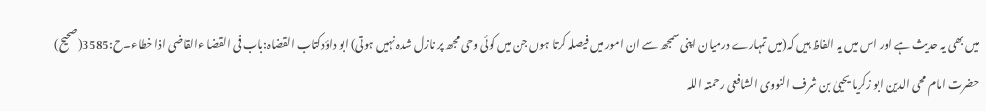میں بھی یہ حدیث ہے اور اس میں یہ الفاظ ہیں کہ(میں تمہارے درمیان اپنی سمجھ سے ان امور میں فیصلہ کرتا ہوں جن میں کوئی وحی مجھ پر نازل شدہ نہیں ہوتی) ابو داؤدکتاب القضاہ:باب فی القضا ءالقاضی اذا خطاء۔ح:3585(صحیح)
حضرت امام محی الدین ابو زکریا یحییٰ بن شرف النووی الشافعی رحمتہ اللہ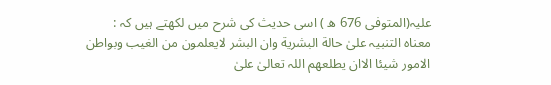علیہ(المتوفی 676 ھ ) اسی حدیث کی شرح میں لکھتے ہیں کہ :
معناہ التنبیہ علیٰ حالة البشریة وان البشر لایعلمون من الغیب وبواطن الامور شیئا الاان یطلعھم اللہ تعالیٰ علیٰ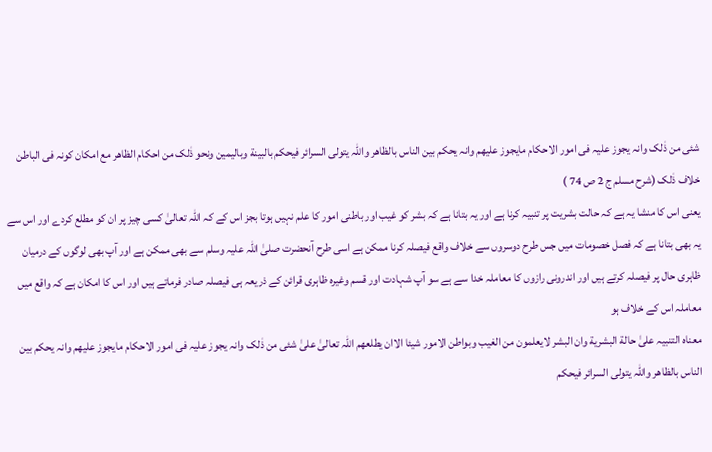شئی من ذٰلک وانہ یجوز علیہ فی امور الاحکام مایجوز علیھم وانہ یحکم بین الناس بالظاھر واللہ یتولی السرائر فیحکم بالبینة وبالیمین ونحو ذٰلک من احکام الظاھر مع امکان کونہ فی الباطن خلاف ذٰلک (شرح مسلم ج 2 ص 74 )
یعنی اس کا منشا یہ ہے کہ حالت بشریت پر تنبیہ کرنا ہے اور یہ بتانا ہے کہ بشر کو غیب اور باطنی امور کا علم نہیں ہوتا بجز اس کے کہ اللہ تعالیٰ کسی چیز پر ان کو مطلع کردے اور اس سے یہ بھی بتانا ہے کہ فصل خصومات میں جس طرح دوسروں سے خلاف واقع فیصلہ کرنا ممکن ہے اسی طرح آنحضرت صلیٰ اللہ علیہ وسلم سے بھی ممکن ہے اور آپ بھی لوگوں کے درمیان ظاہری حال پر فیصلہ کرتے ہیں اور اندرونی رازوں کا معاملہ خدا سے ہے سو آپ شہادت اور قسم وغیرہ ظاہری قرائن کے ذریعہ ہی فیصلہ صادر فرماتے ہیں اور اس کا امکان ہے کہ واقع میں معاملہ اس کے خلاف ہو
معناہ التنبیہ علیٰ حالة البشریة وان البشر لایعلمون من الغیب وبواطن الامور شیئا الاان یطلعھم اللہ تعالیٰ علیٰ شئی من ذٰلک وانہ یجوز علیہ فی امور الاحکام مایجوز علیھم وانہ یحکم بین الناس بالظاھر واللہ یتولی السرائر فیحکم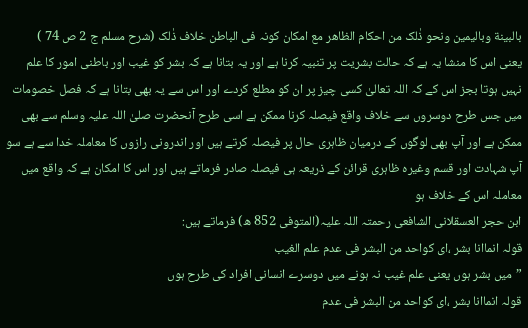بالبینة وبالیمین ونحو ذٰلک من احکام الظاھر مع امکان کونہ فی الباطن خلاف ذٰلک (شرح مسلم ج 2 ص 74 )
یعنی اس کا منشا یہ ہے کہ حالت بشریت پر تنبیہ کرنا ہے اور یہ بتانا ہے کہ بشر کو غیب اور باطنی امور کا علم نہیں ہوتا بجز اس کے کہ اللہ تعالیٰ کسی چیز پر ان کو مطلع کردے اور اس سے یہ بھی بتانا ہے کہ فصل خصومات میں جس طرح دوسروں سے خلاف واقع فیصلہ کرنا ممکن ہے اسی طرح آنحضرت صلیٰ اللہ علیہ وسلم سے بھی ممکن ہے اور آپ بھی لوگوں کے درمیان ظاہری حال پر فیصلہ کرتے ہیں اور اندرونی رازوں کا معاملہ خدا سے ہے سو آپ شہادت اور قسم وغیرہ ظاہری قرائن کے ذریعہ ہی فیصلہ صادر فرماتے ہیں اور اس کا امکان ہے کہ واقع میں معاملہ اس کے خلاف ہو
ابن حجر العسقلانی الشافعی رحمتہ اللہ علیہ(المتوفی 852 ھ) فرماتے ہیں:
قولہ انماانا بشر ،ای کواحد من البشر فی عدم علم الغیب
”میں بشر ہوں یعنی علم غیب نہ ہونے میں دوسرے انسانی افراد کی طرح ہوں
قولہ انماانا بشر ،ای کواحد من البشر فی عدم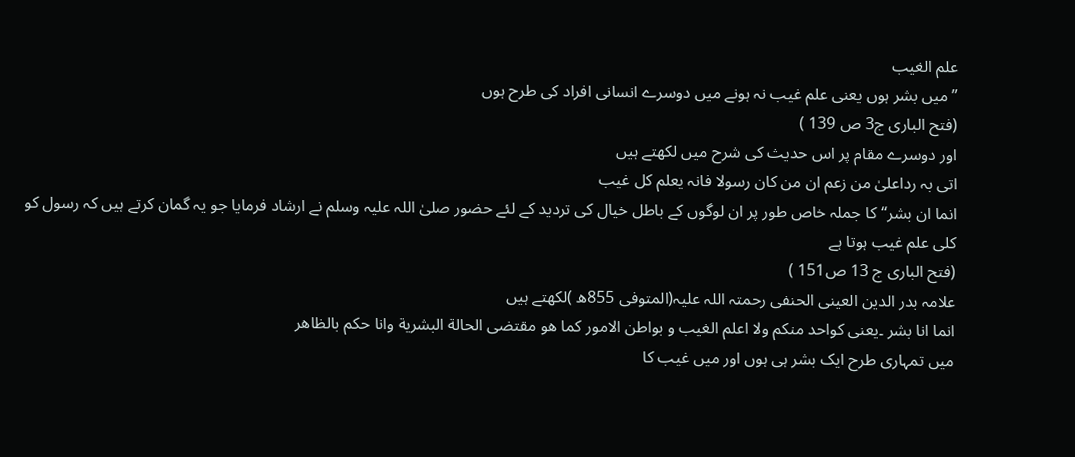علم الغیب
”میں بشر ہوں یعنی علم غیب نہ ہونے میں دوسرے انسانی افراد کی طرح ہوں
(فتح الباری ج3 ص 139 )
اور دوسرے مقام پر اس حدیث کی شرح میں لکھتے ہیں
اتی بہ رداعلیٰ من زعم ان من کان رسولا فانہ یعلم کل غیب
انما ان بشر“کا جملہ خاص طور پر ان لوگوں کے باطل خیال کی تردید کے لئے حضور صلیٰ اللہ علیہ وسلم نے ارشاد فرمایا جو یہ گمان کرتے ہیں کہ رسول کو کلی علم غیب ہوتا ہے
(فتح الباری ج 13 ص151 )
علامہ بدر الدین العینی الحنفی رحمتہ اللہ علیہ(المتوفی 855ھ )لکھتے ہیں
انما انا بشر ۔یعنی کواحد منکم ولا اعلم الغیب و بواطن الامور کما ھو مقتضی الحالة البشریة وانا حکم بالظاھر
میں تمہاری طرح ایک بشر ہی ہوں اور میں غیب کا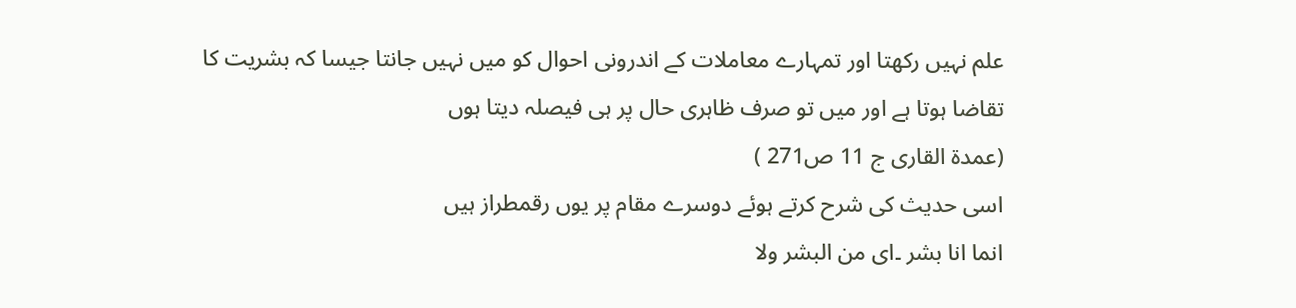علم نہیں رکھتا اور تمہارے معاملات کے اندرونی احوال کو میں نہیں جانتا جیسا کہ بشریت کا تقاضا ہوتا ہے اور میں تو صرف ظاہری حال پر ہی فیصلہ دیتا ہوں
(عمدة القاری ج 11 ص271 )
اسی حدیث کی شرح کرتے ہوئے دوسرے مقام پر یوں رقمطراز ہیں
انما انا بشر ۔ای من البشر ولا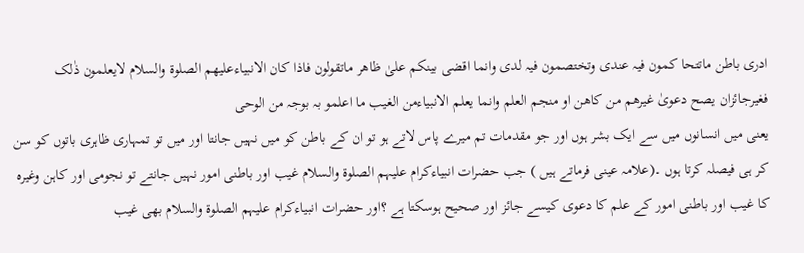ادری باطن ماتتحا کمون فیہ عندی وتختصمون فیہ لدی وانما اقضی بینکم علیٰ ظاھر ماتقولون فاذا کان الانبیاءعلیھم الصلوة والسلام لایعلمون ذٰلک فغیرجائزان یصح دعویٰ غیرھم من کاھن او منجم العلم وانما یعلم الانبیاءمن الغیب ما اعلمو بہ بوجہ من الوحی
یعنی میں انسانوں میں سے ایک بشر ہوں اور جو مقدمات تم میرے پاس لاتے ہو تو ان کے باطن کو میں نہیں جانتا اور میں تو تمہاری ظاہری باتوں کو سن کر ہی فیصلہ کرتا ہوں ۔(علامہ عینی فرماتے ہیں ) جب حضرات انبیاءکرام علیہم الصلوة والسلام غیب اور باطنی امور نہیں جانتے تو نجومی اور کاہن وغیرہ کا غیب اور باطنی امور کے علم کا دعوی کیسے جائز اور صحیح ہوسکتا ہے ؟اور حضرات انبیاءکرام علیہم الصلوة والسلام بھی غیب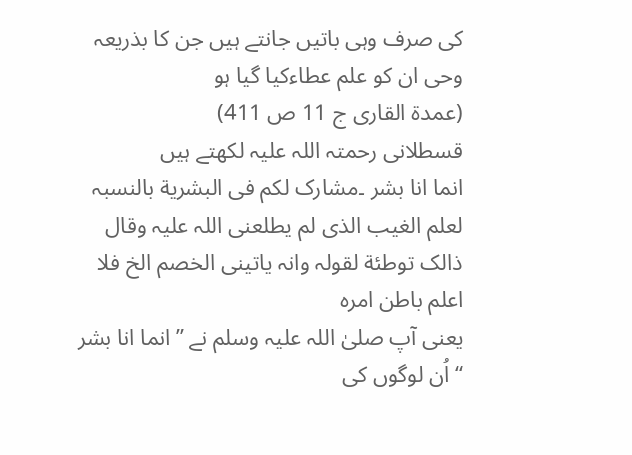کی صرف وہی باتیں جانتے ہیں جن کا بذریعہ وحی ان کو علم عطاءکیا گیا ہو
(عمدة القاری ج 11 ص 411)
قسطلانی رحمتہ اللہ علیہ لکھتے ہیں
انما انا بشر ۔مشارک لکم فی البشریة بالنسبہ لعلم الغیب الذی لم یطلعنی اللہ علیہ وقال ذالک توطئة لقولہ وانہ یاتینی الخصم الخ فلا اعلم باطن امرہ
یعنی آپ صلیٰ اللہ علیہ وسلم نے ”انما انا بشر “ اُن لوگوں کی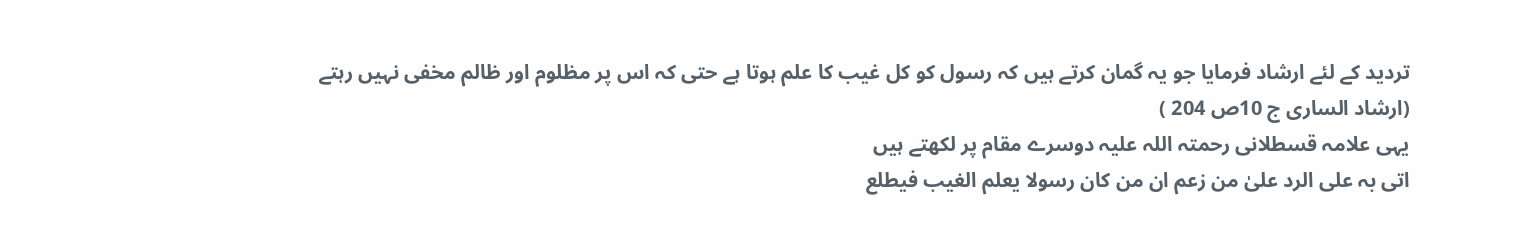تردید کے لئے ارشاد فرمایا جو یہ گمان کرتے ہیں کہ رسول کو کل غیب کا علم ہوتا ہے حتی کہ اس پر مظلوم اور ظالم مخفی نہیں رہتے
(ارشاد الساری ج 10ص 204 )
یہی علامہ قسطلانی رحمتہ اللہ علیہ دوسرے مقام پر لکھتے ہیں
اتی بہ علی الرد علیٰ من زعم ان من کان رسولا یعلم الغیب فیطلع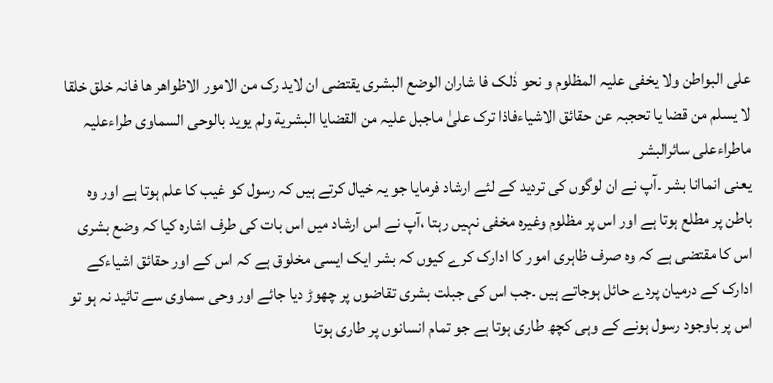علی البواطن ولا یخفی علیہ المظلوم و نحو ذٰلک فا شاران الوضع البشری یقتضی ان لاید رک من الامور الاظواھر ھا فانہ خلق خلقا لا یسلم من قضا یا تحجبہ عن حقائق الاشیاءفاذا ترک علیٰ ماجبل علیہ من القضایا البشریة ولم یوید بالوحی السماوی طراءعلیہ ماطراءعلی سائرالبشر
یعنی انماانا بشر ۔آپ نے ان لوگوں کی تردید کے لئے ارشاد فرمایا جو یہ خیال کرتے ہیں کہ رسول کو غیب کا علم ہوتا ہے اور وہ باطن پر مطلع ہوتا ہے اور اس پر مظلوم وغیرہ مخفی نہیں رہتا ،آپ نے اس ارشاد میں اس بات کی طرف اشارہ کیا کہ وضع بشری اس کا مقتضی ہے کہ وہ صرف ظاہری امور کا ادارک کرے کیوں کہ بشر ایک ایسی مخلوق ہے کہ اس کے اور حقائق اشیاءکے ادارک کے درمیان پردے حائل ہوجاتے ہیں ۔جب اس کی جبلت بشری تقاضوں پر چھوڑ دیا جائے اور وحی سماوی سے تائید نہ ہو تو اس پر باوجود رسول ہونے کے وہی کچھ طاری ہوتا ہے جو تمام انسانوں پر طاری ہوتا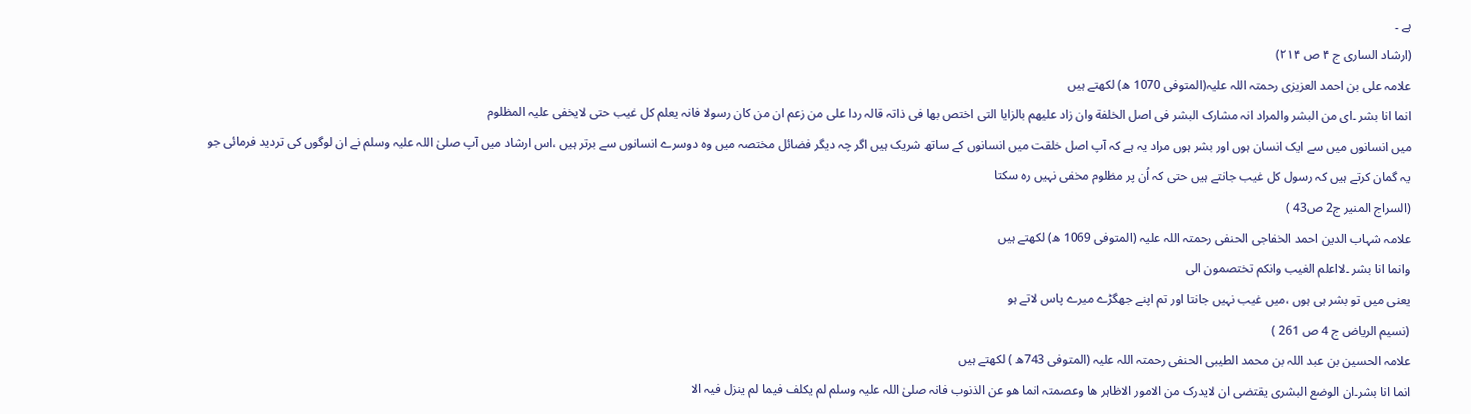ہے ۔
(ارشاد الساری ج ۴ ص ۲۱۴)
علامہ علی بن احمد العزیزی رحمتہ اللہ علیہ(المتوفی 1070 ھ) لکھتے ہیں
انما انا بشر ۔ای من البشر والمراد انہ مشارک البشر فی اصل الخلفة وان زاد علیھم بالزایا التی اختص بھا فی ذاتہ قالہ ردا علی من زعم ان من کان رسولا فانہ یعلم کل غیب حتی لایخفی علیہ المظلوم
میں انسانوں میں سے ایک انسان ہوں اور بشر ہوں مراد یہ ہے کہ آپ اصل خلقت میں انسانوں کے ساتھ شریک ہیں اگر چہ دیگر فضائل مختصہ میں وہ دوسرے انسانوں سے برتر ہیں ،اس ارشاد میں آپ صلیٰ اللہ علیہ وسلم نے ان لوگوں کی تردید فرمائی جو یہ گمان کرتے ہیں کہ رسول کل غیب جانتے ہیں حتی کہ اُن پر مظلوم مخفی نہیں رہ سکتا
(السراج المنیر ج2 ص43 )
علامہ شہاب الدین احمد الخفاجی الحنفی رحمتہ اللہ علیہ (المتوفی 1069 ھ) لکھتے ہیں
وانما انا بشر ۔لااعلم الغیب وانکم تختصمون الی
یعنی میں تو بشر ہی ہوں ،میں غیب نہیں جانتا اور تم اپنے جھگڑے میرے پاس لاتے ہو
(نسیم الریاض ج 4 ص 261 )
علامہ الحسین بن عبد اللہ بن محمد الطیبی الحنفی رحمتہ اللہ علیہ (المتوفی 743ھ ) لکھتے ہیں
انما انا بشر۔ان الوضع البشری یقتضی ان لایدرک من الامور الاظاہر ھا وعصمتہ انما ھو عن الذنوب فانہ صلیٰ اللہ علیہ وسلم لم یکلف فیما لم ینزل فیہ الا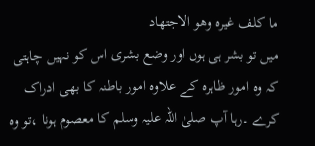ما کلف غیرہ وھو الاجتھاد
میں تو بشر ہی ہوں اور وضع بشری اس کو نہیں چاہتی کہ وہ امور ظاہرہ کے علاوہ امور باطنہ کا بھی ادراک کرے ۔رہا آپ صلیٰ اللہ علیہ وسلم کا معصوم ہونا ،تو وہ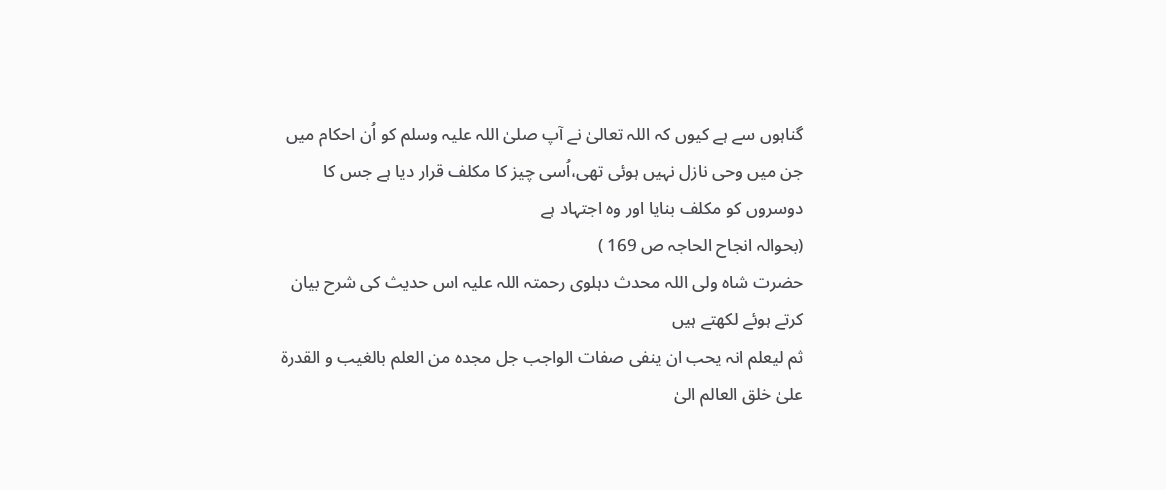گناہوں سے ہے کیوں کہ اللہ تعالیٰ نے آپ صلیٰ اللہ علیہ وسلم کو اُن احکام میں جن میں وحی نازل نہیں ہوئی تھی،اُسی چیز کا مکلف قرار دیا ہے جس کا دوسروں کو مکلف بنایا اور وہ اجتہاد ہے
(بحوالہ انجاح الحاجہ ص 169 )
حضرت شاہ ولی اللہ محدث دہلوی رحمتہ اللہ علیہ اس حدیث کی شرح بیان کرتے ہوئے لکھتے ہیں
ثم لیعلم انہ یحب ان ینفی صفات الواجب جل مجدہ من العلم بالغیب و القدرة علیٰ خلق العالم الیٰ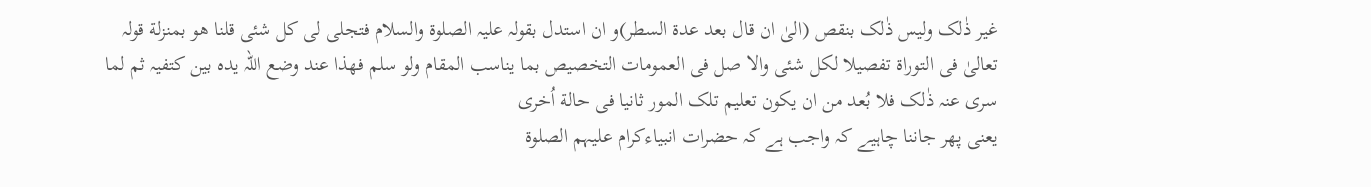غیر ذٰلک ولیس ذٰلک بنقص (الیٰ ان قال بعد عدة السطر)و ان استدل بقولہ علیہ الصلوة والسلام فتجلی لی کل شئی قلنا ھو بمنزلة قولہ تعالیٰ فی التوراة تفصیلا لکل شئی والا صل فی العمومات التخصیص بما یناسب المقام ولو سلم فھذا عند وضع اللہ یدہ بین کتفیہ ثم لما سری عنہ ذٰلک فلا بُعد من ان یکون تعلیم تلک المور ثانیا فی حالة اُخری
یعنی پھر جاننا چاہیے کہ واجب ہے کہ حضرات انبیاءکرام علیہم الصلوة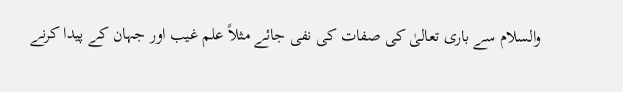والسلام سے باری تعالیٰ کی صفات کی نفی جائے مثلاً علم غیب اور جہان کے پیدا کرنے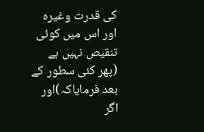کی قدرت وغیرہ اور اس میں کوئی تنقیص نہیں ہے (پھر کئی سطور کے بعد فرمایاکہ)اور اگر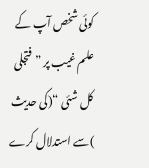کوئی شخص آپ کے علم غیب پر ”فتجلی کل شئی “(کی حدیث )سے استدلال کرے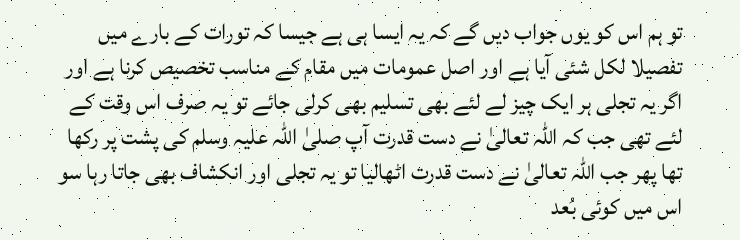تو ہم اس کو یوں جواب دیں گے کہ یہ ایسا ہی ہے جیسا کہ تورات کے بارے میں تفصیلا لکل شئی آیا ہے اور اصل عمومات میں مقام کے مناسب تخصیص کرنا ہے اور اگر یہ تجلی ہر ایک چیز لے لئے بھی تسلیم بھی کرلی جائے تو یہ صرف اس وقت کے لئے تھی جب کہ اللہ تعالیٰ نے دست قدرت آپ صلیٰ اللہ علیہ وسلم کی پشت پر رکھا تھا پھر جب اللہ تعالیٰ نے دست قدرت اٹھالیا تو یہ تجلی اور انکشاف بھی جاتا رہا سو اس میں کوئی بُعد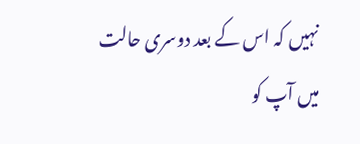نہیں کہ اس کے بعد دوسری حالت میں آپ کو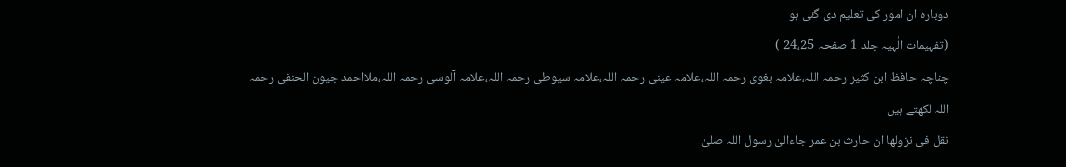دوبارہ ان امور کی تعلیم دی گئی ہو
(تفہیمات الٰہیہ جلد 1 صفحہ 24،25 )
چناچہ حافظ ابن کثیر رحمہ اللہ،علامہ بغوی رحمہ اللہ،علامہ عینی رحمہ اللہ،علامہ سیوطی رحمہ اللہ،علامہ آلوسی رحمہ اللہ،ملااحمد جیون الحنفی رحمہ اللہ لکھتے ہیں
نقل فی نزولھا ان حارث بن عمر جاءالیٰ رسول اللہ صلیٰ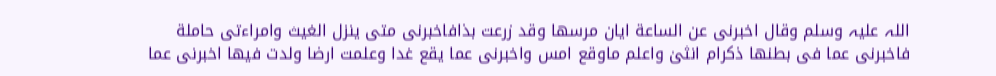اللہ علیہ وسلم وقال اخبرنی عن الساعة ایان مرسھا وقد زرعت بذافاخبرنی متی ینزل الغیث وامراءتی حاملة فاخبرنی عما فی بطنھا ذکرام انثیٰ واعلم ماوقع امس واخبرنی عما یقع غدا وعلمت ارضا ولدت فیھا اخبرنی عما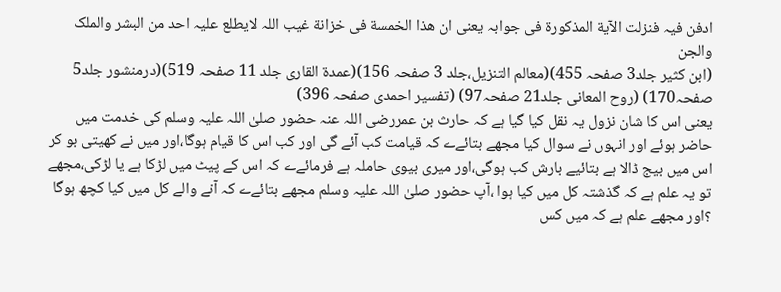ادفن فیہ فنزلت الآیة المذکورة فی جوابہ یعنی ان ھذا الخمسة فی خزانة غیب اللہ لایطلع علیہ احد من البشر والملک والجن
(ابن کثیر جلد3 صفحہ 455)(معالم التنزیل،جلد 3 صفحہ 156)(عمدة القاری جلد 11 صفحہ 519)(درمنشور جلد5 صفحہ170) (روح المعانی جلد21 صفحہ97) (تفسیر احمدی صفحہ 396)
یعنی اس کا شان نزول یہ نقل کیا گیا ہے کہ حارث بن عمررضی اللہ عنہ حضور صلیٰ اللہ علیہ وسلم کی خدمت میں حاضر ہوئے اور انہوں نے سوال کیا مجھے بتائےے کہ قیامت کب آئے گی اور کب اس کا قیام ہوگا،اور میں نے کھیتی بو کر اس میں بیج ڈالا ہے بتائیے بارش کب ہوگی،اور میری بیوی حاملہ ہے فرمائےے کہ اس کے پیٹ میں لڑکا ہے یا لڑکی،مجھے تو یہ علم ہے کہ گذشتہ کل میں کیا ہوا ،آپ حضور صلیٰ اللہ علیہ وسلم مجھے بتائےے کہ آنے والے کل میں کیا کچھ ہوگا ؟اور مجھے علم ہے کہ میں کس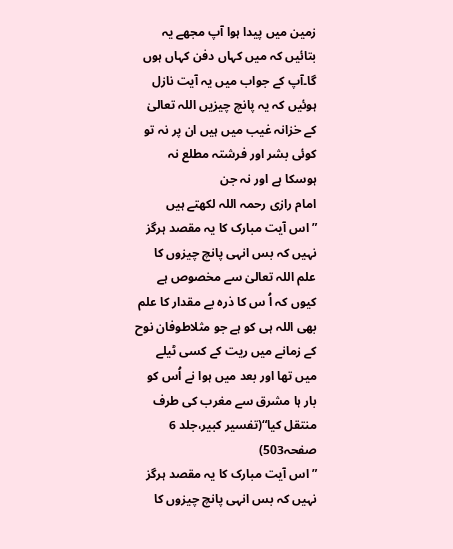زمین میں پیدا ہوا آپ مجھے یہ بتائیں کہ میں کہاں دفن کہاں ہوں گا۔آپ کے جواب میں یہ آیت نازل ہوئیں کہ یہ پانچ چیزیں اللہ تعالیٰ کے خزانہ غیب میں ہیں ان پر نہ تو کوئی بشر اور فرشتہ مطلع نہ ہوسکا ہے اور نہ جن
امام رازی رحمہ اللہ لکھتے ہیں
”اس آیت مبارک کا یہ مقصد ہرگز نہیں کہ بس انہی پانچ چیزوں کا علم اللہ تعالیٰ سے مخصوص ہے کیوں کہ اُ س کا ذرہ بے مقدار کا علم بھی اللہ ہی کو ہے جو مثلاطوفان نوح کے زمانے میں ریت کے کسی ٹیلے میں تھا اور بعد میں ہوا نے اُس کو بار ہا مشرق سے مغرب کی طرف منتقل کیا“(تفسیر کبیر،جلد 6 صفحہ503)
”اس آیت مبارک کا یہ مقصد ہرگز نہیں کہ بس انہی پانچ چیزوں کا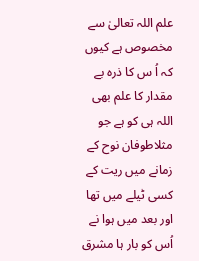علم اللہ تعالیٰ سے مخصوص ہے کیوں کہ اُ س کا ذرہ بے مقدار کا علم بھی اللہ ہی کو ہے جو مثلاطوفان نوح کے زمانے میں ریت کے کسی ٹیلے میں تھا اور بعد میں ہوا نے اُس کو بار ہا مشرق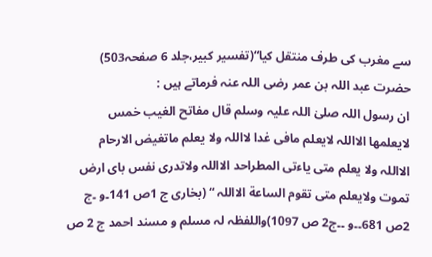سے مغرب کی طرف منتقل کیا“(تفسیر کبیر،جلد 6 صفحہ503)
حضرت عبد اللہ بن عمر رضی اللہ عنہ فرماتے ہیں :
ان رسول اللہ صلیٰ اللہ علیہ وسلم قال مفاتح الغیب خمس لایعلمھا الااللہ لایعلم مافی غدا لااللہ ولا یعلم ماتغیض الارحام الااللہ ولا یعلم متی یاءتی المطراحد الااللہ ولاتدری نفس بای ارض تموت ولایعلم متی تقوم الساعة الااللہ “ (بخاری ج 1ص 141۔و ۔ج 2ص 681۔۔و ۔۔ج2 ص 1097)واللفظہ لہ مسلم و مسند احمد ج 2 ص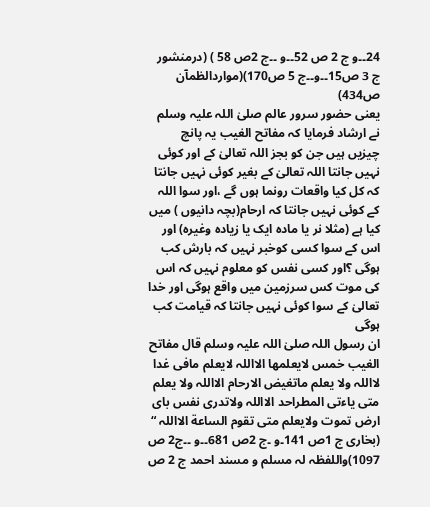24۔۔و ج 2 ص 52۔۔و ۔۔ج 2ص 58 ) (درمنشور ج 3 ص15۔۔و۔۔ج 5 ص170)(مواردالظمآن ص434)
یعنی حضور سرور عالم صلیٰ اللہ علیہ وسلم نے ارشاد فرمایا کہ مفاتح الغیب یہ پانچ چیزیں ہیں جن کو بجز اللہ تعالیٰ کے اور کوئی نہیں جانتا اللہ تعالیٰ کے بغیر کوئی نہیں جانتا کہ کل کیا واقعات رونما ہوں گے ،اور سوا اللہ کے کوئی نہیں جانتا کہ ارحام(بچہ دانیوں ) میں کیا ہے (مثلا نر یا مادہ ایک یا زیادہ وغیرہ) اور اس کے سوا کسی کوخبر نہیں کہ بارش کب ہوگی ؟اور کسی نفس کو معلوم نہیں کہ اس کی موت کس سرزمین میں واقع ہوگی اور خدا تعالیٰ کے سوا کوئی نہیں جانتا کہ قیامت کب ہوگی
ان رسول اللہ صلیٰ اللہ علیہ وسلم قال مفاتح الغیب خمس لایعلمھا الااللہ لایعلم مافی غدا لااللہ ولا یعلم ماتغیض الارحام الااللہ ولا یعلم متی یاءتی المطراحد الااللہ ولاتدری نفس بای ارض تموت ولایعلم متی تقوم الساعة الااللہ “ (بخاری ج 1ص 141۔و ۔ج 2ص 681۔۔و ۔۔ج2 ص 1097)واللفظہ لہ مسلم و مسند احمد ج 2 ص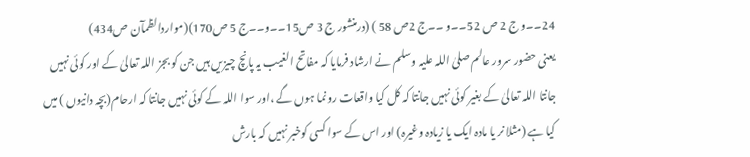24۔۔و ج 2 ص 52۔۔و ۔۔ج 2ص 58 ) (درمنشور ج 3 ص15۔۔و۔۔ج 5 ص170)(مواردالظمآن ص434)
یعنی حضور سرور عالم صلیٰ اللہ علیہ وسلم نے ارشاد فرمایا کہ مفاتح الغیب یہ پانچ چیزیں ہیں جن کو بجز اللہ تعالیٰ کے اور کوئی نہیں جانتا اللہ تعالیٰ کے بغیر کوئی نہیں جانتا کہ کل کیا واقعات رونما ہوں گے ،اور سوا اللہ کے کوئی نہیں جانتا کہ ارحام(بچہ دانیوں ) میں کیا ہے (مثلا نر یا مادہ ایک یا زیادہ وغیرہ) اور اس کے سوا کسی کوخبر نہیں کہ بارش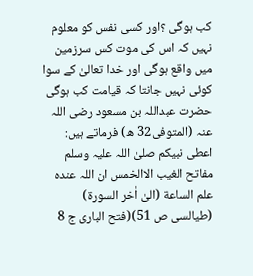کب ہوگی ؟اور کسی نفس کو معلوم نہیں کہ اس کی موت کس سرزمین میں واقع ہوگی اور خدا تعالیٰ کے سوا کوئی نہیں جانتا کہ قیامت کب ہوگی
حضرت عبداللہ بن مسعود رضی اللہ عنہ (المتوفی32 ھ) فرماتے ہیں:
اعطی نبیکم صلیٰ اللہ علیہ وسلم مفاتح الغیب الاالخمس ان اللہ عندہ علم الساعة (الیٰ اٰخر السورة)
(طیالسی ص 51)(فتح الباری ج 8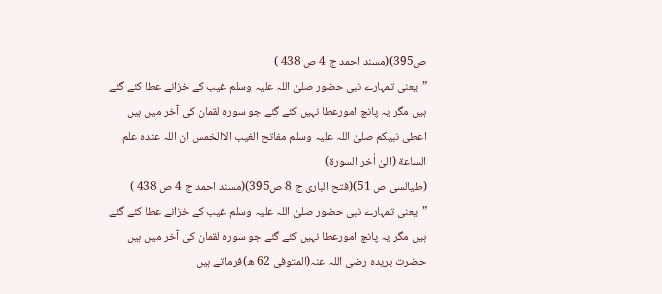ص395)(مسند احمد ج 4 ص 438 )
”یعنی تمہارے نبی حضور صلیٰ اللہ علیہ وسلم غیب کے خزانے عطا کئے گئے ہیں مگر یہ پانچ امورعطا نہیں کئے گئے جو سورہ لقمان کی آخر میں ہیں
اعطی نبیکم صلیٰ اللہ علیہ وسلم مفاتح الغیب الاالخمس ان اللہ عندہ علم الساعة (الیٰ اٰخر السورة)
(طیالسی ص 51)(فتح الباری ج 8 ص395)(مسند احمد ج 4 ص 438 )
”یعنی تمہارے نبی حضور صلیٰ اللہ علیہ وسلم غیب کے خزانے عطا کئے گئے ہیں مگر یہ پانچ امورعطا نہیں کئے گئے جو سورہ لقمان کی آخر میں ہیں
حضرت بریدہ رضی اللہ عنہ(المتوفی 62 ھ)فرماتے ہیں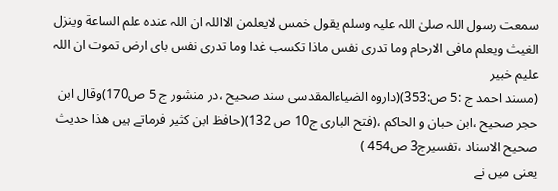سمعت رسول اللہ صلیٰ اللہ علیہ وسلم یقول خمس لایعلمن الااللہ ان اللہ عندہ علم الساعة وینزل الغیث ویعلم مافی الارحام وما تدری نفس ماذا تکسب غدا وما تدری نفس بای ارض تموت ان اللہ علیم خبیر
(مسند احمد ج :5 ص:353)(داروہ الضیاءالمقدسی سند صحیح ،در منشور ج 5 ص170)وقال ابن حجر صحیح ،ابن حبان و الحاکم ،(فتح الباری ج10 ص 132)(حافظ ابن کثیر فرماتے ہیں ھذا حدیث صحیح الاسناد ،تفسیرج3 ص454 )
یعنی میں نے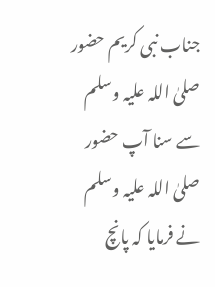جناب نبی کریم حضور صلیٰ اللہ علیہ وسلم سے سنا آپ حضور صلیٰ اللہ علیہ وسلم نے فرمایا کہ پانچ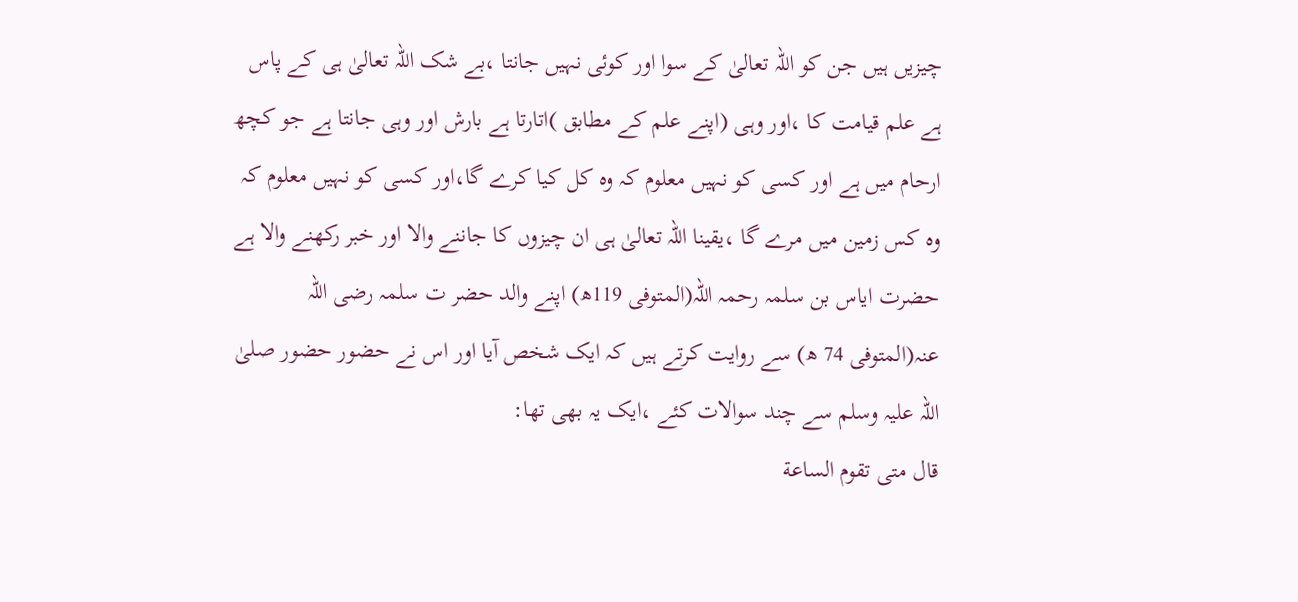چیزیں ہیں جن کو اللہ تعالیٰ کے سوا اور کوئی نہیں جانتا ،بے شک اللہ تعالیٰ ہی کے پاس ہے علم قیامت کا ،اور وہی (اپنے علم کے مطابق )اتارتا ہے بارش اور وہی جانتا ہے جو کچھ ارحام میں ہے اور کسی کو نہیں معلوم کہ وہ کل کیا کرے گا،اور کسی کو نہیں معلوم کہ وہ کس زمین میں مرے گا ،یقینا اللہ تعالیٰ ہی ان چیزوں کا جاننے والا اور خبر رکھنے والا ہے
حضرت ایاس بن سلمہ رحمہ اللہ(المتوفی 119ھ) اپنے والد حضر ت سلمہ رضی اللہ عنہ(المتوفی 74 ھ) سے روایت کرتے ہیں کہ ایک شخص آیا اور اس نے حضور حضور صلیٰ اللہ علیہ وسلم سے چند سوالات کئے ،ایک یہ بھی تھا:
قال متی تقوم الساعة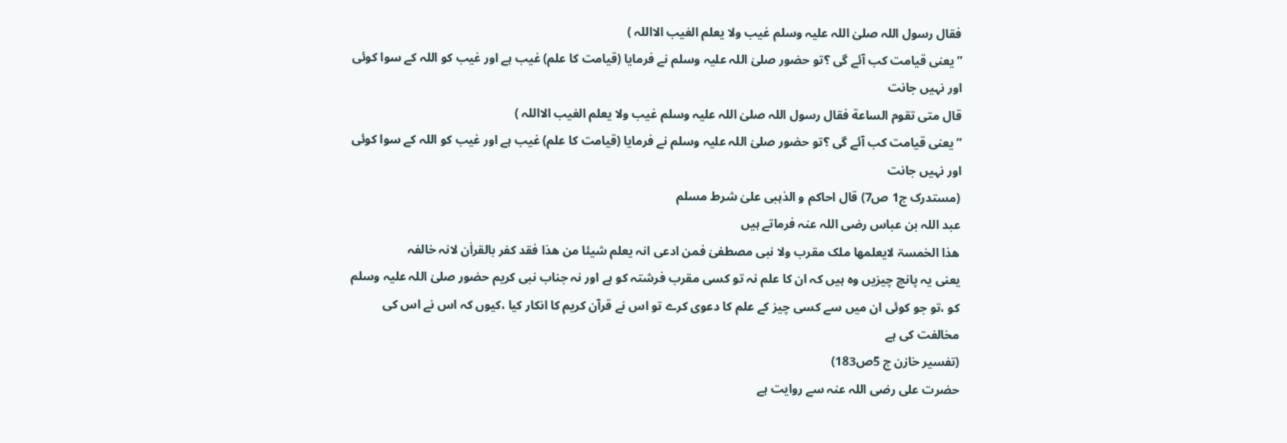فقال رسول اللہ صلیٰ اللہ علیہ وسلم غیب ولا یعلم الغیب الااللہ )
”یعنی قیامت کب آئے گی ؟تو حضور صلیٰ اللہ علیہ وسلم نے فرمایا (قیامت کا علم) غیب ہے اور غیب کو اللہ کے سوا کوئی اور نہیں جانت
قال متی تقوم الساعة فقال رسول اللہ صلیٰ اللہ علیہ وسلم غیب ولا یعلم الغیب الااللہ )
”یعنی قیامت کب آئے گی ؟تو حضور صلیٰ اللہ علیہ وسلم نے فرمایا (قیامت کا علم) غیب ہے اور غیب کو اللہ کے سوا کوئی اور نہیں جانت
(مستدرک ج1 ص7) قال احاکم و الذہبی علیٰ شرط مسلم
عبد اللہ بن عباس رضی اللہ عنہ فرماتے ہیں
ھذا الخمسۃ لایعلمھا ملک مقرب ولا نبی مصطفیٰ فمن ادعی انہ یعلم شیئا من ھذا فقد کفر بالقراٰن لانہ خالفہ
یعنی یہ پانچ چیزیں وہ ہیں کہ ان کا علم نہ تو کسی مقرب فرشتہ کو ہے اور نہ جناب نبی کریم حضور صلیٰ اللہ علیہ وسلم کو ،تو جو کوئی ان میں سے کسی چیز کے علم کا دعوی کرے تو اس نے قرآن کریم کا انکار کیا ،کیوں کہ اس نے اس کی مخالفت کی ہے
(تفسیر خازن ج 5ص183)
حضرت علی رضی اللہ عنہ سے روایت ہے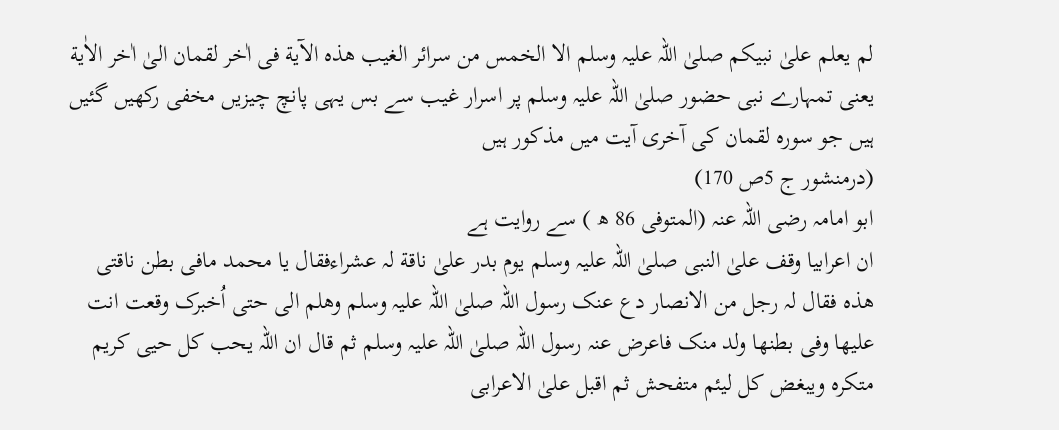لم یعلم علیٰ نبیکم صلیٰ اللہ علیہ وسلم الا الخمس من سرائر الغیب ھذہ الآیة فی اٰخر لقمان الیٰ اٰخر الاٰیة
یعنی تمہارے نبی حضور صلیٰ اللہ علیہ وسلم پر اسرار غیب سے بس یہی پانچ چیزیں مخفی رکھیں گئیں ہیں جو سورہ لقمان کی آخری آیت میں مذکور ہیں
(درمنشور ج 5ص 170)
ابو امامہ رضی اللہ عنہ (المتوفی 86 ھ ) سے روایت ہے
ان اعرابیا وقف علیٰ النبی صلیٰ اللہ علیہ وسلم یوم بدر علیٰ ناقة لہ عشراءفقال یا محمد مافی بطن ناقتی ھذہ فقال لہ رجل من الانصار دع عنک رسول اللہ صلیٰ اللہ علیہ وسلم وھلم الی حتی اُخبرک وقعت انت علیھا وفی بطنھا ولد منک فاعرض عنہ رسول اللہ صلیٰ اللہ علیہ وسلم ثم قال ان اللہ یحب کل حیی کریم متکرہ ویبغض کل لیئم متفحش ثم اقبل علیٰ الاعرابی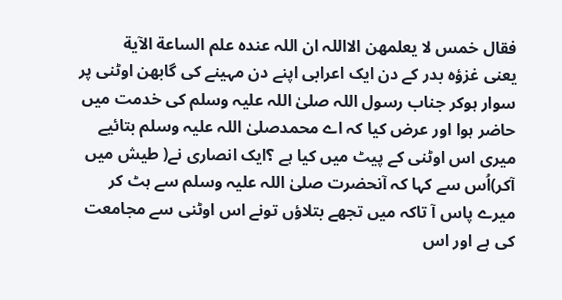فقال خمس لا یعلمھن الااللہ ان اللہ عندہ علم الساعة الآیة
یعنی غزؤہ بدر کے دن ایک اعرابی اپنے دن مہینے کی گابھن اوٹنی پر سوار ہوکر جناب رسول اللہ صلیٰ اللہ علیہ وسلم کی خدمت میں حاضر ہوا اور عرض کیا کہ اے محمدصلیٰ اللہ علیہ وسلم بتائیے میری اس اوٹنی کے پیٹ میں کیا ہے ؟ایک انصاری نے( طیش میں آکر)اُس سے کہا کہ آنحضرت صلیٰ اللہ علیہ وسلم سے ہٹ کر میرے پاس آ تاکہ میں تجھے بتلاؤں تونے اس اوٹنی سے مجامعت کی ہے اور اس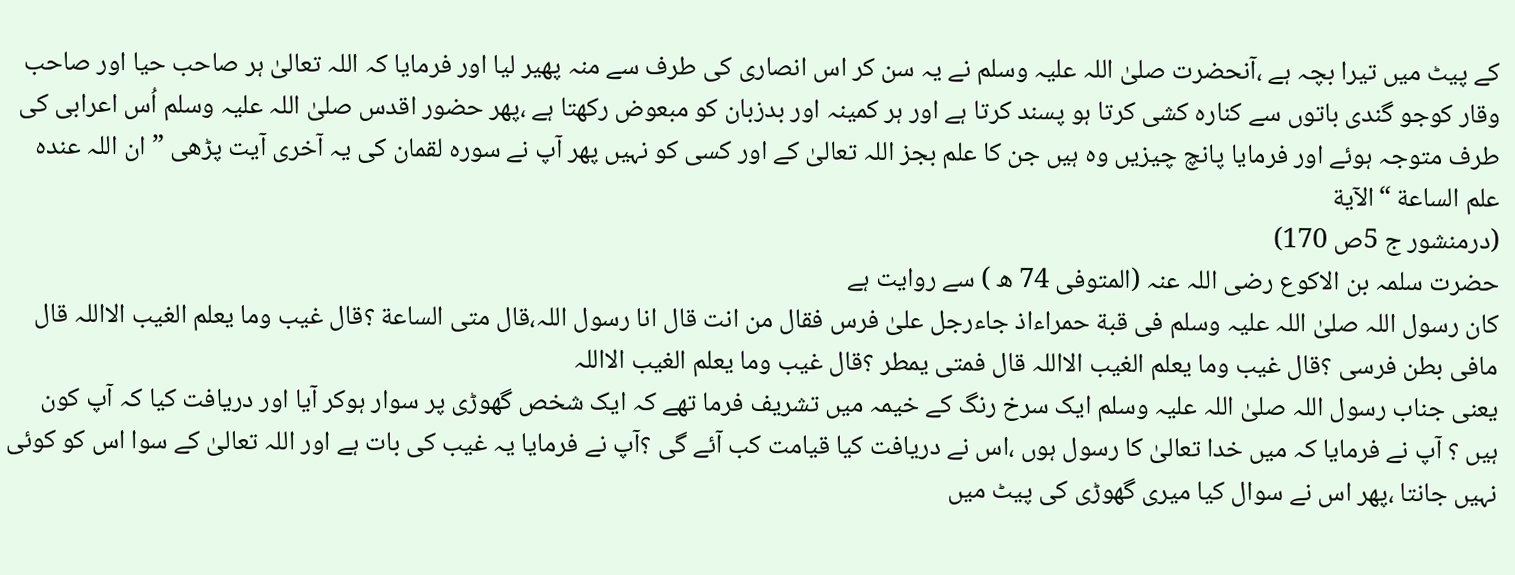کے پیٹ میں تیرا بچہ ہے ،آنحضرت صلیٰ اللہ علیہ وسلم نے یہ سن کر اس انصاری کی طرف سے منہ پھیر لیا اور فرمایا کہ اللہ تعالیٰ ہر صاحب حیا اور صاحب وقار کوجو گندی باتوں سے کنارہ کشی کرتا ہو پسند کرتا ہے اور ہر کمینہ اور بدزبان کو مبعوض رکھتا ہے ،پھر حضور اقدس صلیٰ اللہ علیہ وسلم اُس اعرابی کی طرف متوجہ ہوئے اور فرمایا پانچ چیزیں وہ ہیں جن کا علم بجز اللہ تعالیٰ کے اور کسی کو نہیں پھر آپ نے سورہ لقمان کی یہ آخری آیت پڑھی ”ان اللہ عندہ علم الساعة “الآیة
(درمنشور ج 5ص 170)
حضرت سلمہ بن الاکوع رضی اللہ عنہ (المتوفی 74 ھ ) سے روایت ہے
کان رسول اللہ صلیٰ اللہ علیہ وسلم فی قبة حمراءاذ جاءرجل علیٰ فرس فقال من انت قال انا رسول اللہ،قال متی الساعة ؟قال غیب وما یعلم الغیب الااللہ قال مافی بطن فرسی ؟قال غیب وما یعلم الغیب الااللہ قال فمتی یمطر ؟قال غیب وما یعلم الغیب الااللہ
یعنی جناب رسول اللہ صلیٰ اللہ علیہ وسلم ایک سرخ رنگ کے خیمہ میں تشریف فرما تھے کہ ایک شخص گھوڑی پر سوار ہوکر آیا اور دریافت کیا کہ آپ کون ہیں ؟ آپ نے فرمایا کہ میں خدا تعالیٰ کا رسول ہوں ،اس نے دریافت کیا قیامت کب آئے گی ؟آپ نے فرمایا یہ غیب کی بات ہے اور اللہ تعالیٰ کے سوا اس کو کوئی نہیں جانتا ،پھر اس نے سوال کیا میری گھوڑی کی پیٹ میں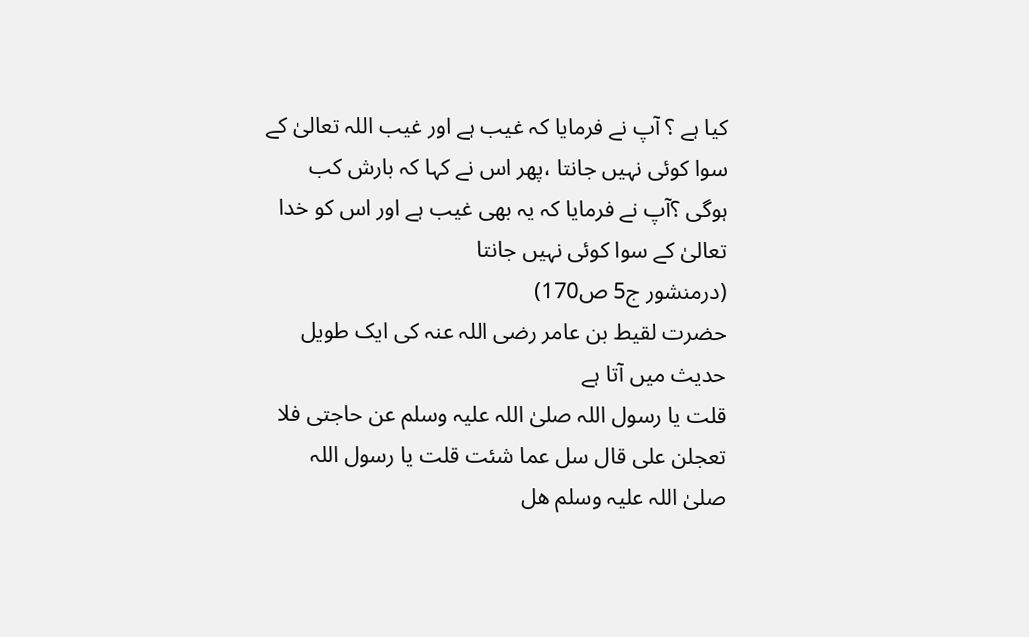کیا ہے ؟ آپ نے فرمایا کہ غیب ہے اور غیب اللہ تعالیٰ کے سوا کوئی نہیں جانتا ،پھر اس نے کہا کہ بارش کب ہوگی ؟آپ نے فرمایا کہ یہ بھی غیب ہے اور اس کو خدا تعالیٰ کے سوا کوئی نہیں جانتا
(درمنشور ج5 ص170)
حضرت لقیط بن عامر رضی اللہ عنہ کی ایک طویل حدیث میں آتا ہے
قلت یا رسول اللہ صلیٰ اللہ علیہ وسلم عن حاجتی فلا تعجلن علی قال سل عما شئت قلت یا رسول اللہ صلیٰ اللہ علیہ وسلم ھل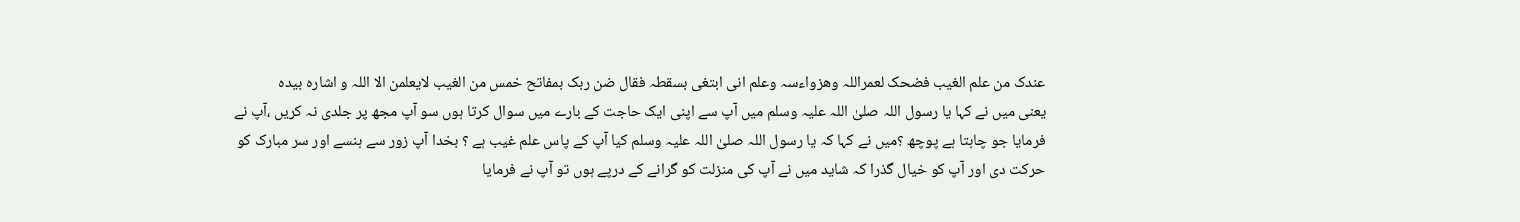عندک من علم الغیب فضحک لعمراللہ وھزواءسہ وعلم انی ابتغی بسقطہ فقال ضن ربک بمفاتح خمس من الغیب لایعلمن الا اللہ و اشارہ بیدہ
یعنی میں نے کہا یا رسول اللہ صلیٰ اللہ علیہ وسلم میں آپ سے اپنی ایک حاجت کے بارے میں سوال کرتا ہوں سو آپ مجھ پر جلدی نہ کریں ،آپ نے فرمایا جو چاہتا ہے پوچھ ؟میں نے کہا کہ یا رسول اللہ صلیٰ اللہ علیہ وسلم کیا آپ کے پاس علم غیب ہے ؟ بخدا آپ زور سے ہنسے اور سر مبارک کو حرکت دی اور آپ کو خیال گذرا کہ شاید میں نے آپ کی منزلت کو گرانے کے درپے ہوں تو آپ نے فرمایا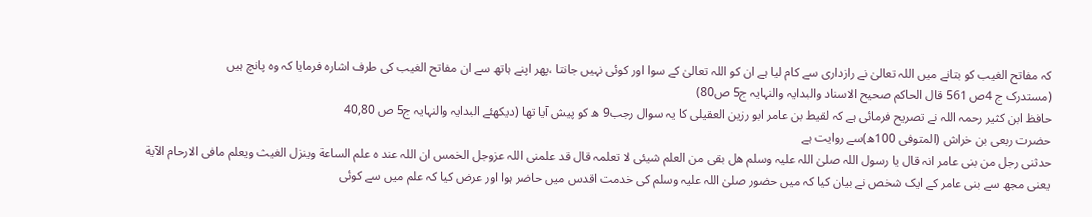کہ مفاتح الغیب کو بتانے میں اللہ تعالیٰ نے رازداری سے کام لیا ہے ان کو اللہ تعالیٰ کے سوا اور کوئی نہیں جانتا ،پھر اپنے ہاتھ سے ان مفاتح الغیب کی طرف اشارہ فرمایا کہ وہ پانچ ہیں
(مستدرک ج 4ص 561 قال الحاکم صحیح الاسناد والبدایہ والنہایہ ج5 ص80)
حافظ ابن کثیر رحمہ اللہ نے تصریح فرمائی ہے کہ لقیط بن عامر ابو رزین العقیلی کا یہ سوال رجب9 ھ کو پیش آیا تھا (دیکھئے البدایہ والنہایہ ج5 ص 40,80
حضرت ربعی بن خراش (المتوفی 100ھ)سے روایت ہے
حدثنی رجل من بنی عامر انہ قال یا رسول اللہ صلیٰ اللہ علیہ وسلم ھل بقی من العلم شیئی لا تعلمہ قال قد علمنی اللہ عزوجل الخمس ان اللہ عند ہ علم الساعة وینزل الغیث ویعلم مافی الارحام الآیة
یعنی مجھ سے بنی عامر کے ایک شخص نے بیان کیا کہ میں حضور صلیٰ اللہ علیہ وسلم کی خدمت اقدس میں حاضر ہوا اور عرض کیا کہ علم میں سے کوئی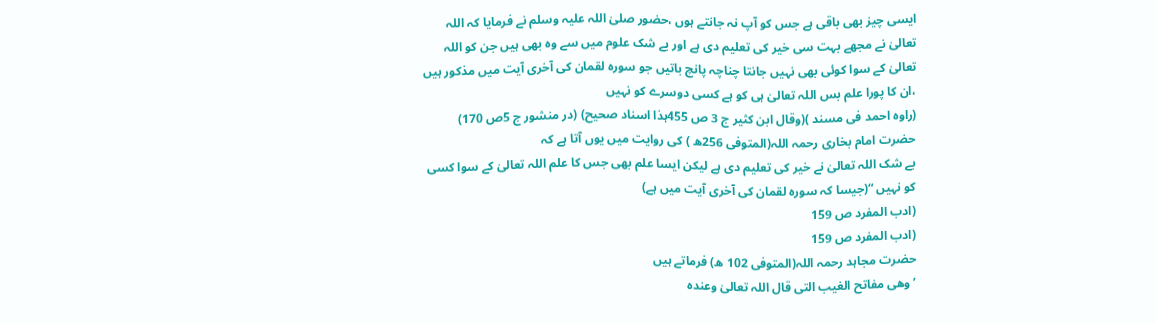ایسی چیز بھی باقی ہے جس کو آپ نہ جانتے ہوں ،حضور صلیٰ اللہ علیہ وسلم نے فرمایا کہ اللہ تعالیٰ نے مجھے بہت سی خیر کی تعلیم دی ہے اور بے شک علوم میں سے وہ بھی ہیں جن کو اللہ تعالیٰ کے سوا کوئی بھی نہیں جانتا چناچہ پانچ باتیں جو سورہ لقمان کی آخری آیت میں مذکور ہیں ،ان کا پورا علم بس اللہ تعالیٰ ہی کو ہے کسی دوسرے کو نہیں
(راوہ احمد فی مسند )(وقال ابن کثیر ج 3 ص 455ہذا اسناد صحیح) (در منشور ج 5ص 170)
حضرت امام بخاری رحمہ اللہ(المتوفی 256ھ ) کی روایت میں یوں آتا ہے کہ
بے شک اللہ تعالیٰ نے خیر کی تعلیم دی ہے لیکن ایسا علم بھی جس کا علم اللہ تعالیٰ کے سوا کسی کو نہیں “(جیسا کہ سورہ لقمان کی آخری آیت میں ہے)
(ادب المفرد ص 159
(ادب المفرد ص 159
حضرت مجاہد رحمہ اللہ(المتوفی 102 ھ) فرماتے ہیں
’وھی مفاتح الغیب التی قال اللہ تعالیٰ وعندہ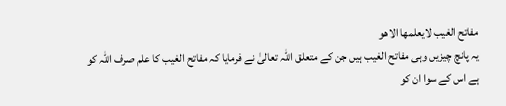مفاتح الغیب لایعلمھا الاھو
یہ پانچ چیزیں وہی مفاتح الغیب ہیں جن کے متعلق اللہ تعالیٰ نے فرمایا کہ مفاتح الغیب کا علم صرف اللہ کو ہے اس کے سوا ان کو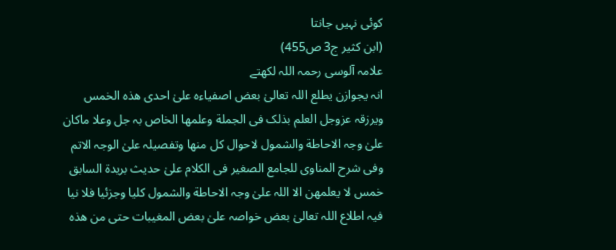کوئی نہیں جانتا
(ابن کثیر ج3 ص455)
علامہ آلوسی رحمہ اللہ لکھتے
انہ یجوازن یطلع اللہ تعالیٰ بعض اصفیاءہ علیٰ احدی ھذہ الخمس ویرزقہ عزوجل العلم بذلک فی الجملة وعلمھا الخاص بہ جل وعلا ماکان علیٰ وجہ الاحاطة والشمول لاحوال کل منھا وتفصیلہ علیٰ الوجہ الاتم وفی شرح المناوی للجامع الصغیر فی الکلام علیٰ حدیث بریدة السابق خمس لا یعلمھن الا اللہ علیٰ وجہ الاحاطة والشمول کلیا وجزئیا فلا نیا فیہ اطلاع اللہ تعالیٰ بعض خواصہ علیٰ بعض المغیبات حتی من ھذہ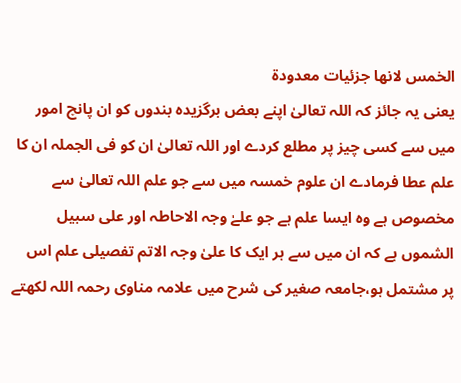الخمس لانھا جزئیات معدودة
یعنی یہ جائز کہ اللہ تعالیٰ اپنے بعض برگزیدہ بندوں کو ان پانچ امور میں سے کسی چیز پر مطلع کردے اور اللہ تعالیٰ ان کو فی الجملہ ان کا علم عطا فرمادے ان علوم خمسہ میں سے جو علم اللہ تعالیٰ سے مخصوص ہے وہ ایسا علم ہے جو علےٰ وجہ الاحاطہ اور علی سبیل الشموں ہے کہ ان میں سے ہر ایک کا علیٰ وجہ الاتم تفصیلی علم اس پر مشتمل ہو،جامعہ صغیر کی شرح میں علامہ مناوی رحمہ اللہ لکھتے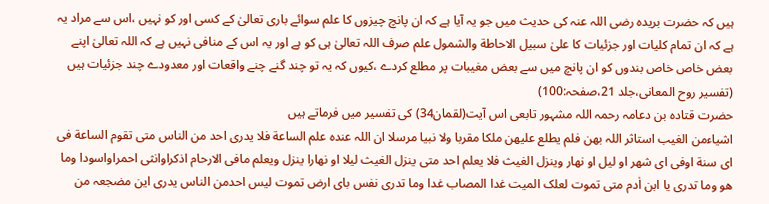ہیں کہ حضرت بریدہ رضی اللہ عنہ کی حدیث میں جو یہ آیا ہے کہ ان پانچ چیزوں کا علم سوائے باری تعالیٰ کے کسی اور کو نہیں ،اس سے مراد یہ ہے کہ ان تمام کلیات اور جزئیات کا علیٰ سبیل الاحاطة والشمول علم صرف اللہ تعالیٰ ہی کو ہے اور یہ اس کے منافی نہیں ہے کہ اللہ تعالیٰ اپنے بعض خاص خاص بندوں کو ان پانچ میں سے بعض مغیبات پر مطلع کردے ،کیوں کہ یہ تو چند گنے چنے واقعات اور معدودے چند جزئیات ہیں
(تفسیر روح المعانی،جلد 21،صفحہ:100)
حضرت قتادہ بن دعامہ رحمہ اللہ مشہور تابعی اس آیت(لقمان34) کی تفسیر میں فرماتے ہیں
اشیاءمن الغیب استاثر اللہ بھن فلم یطلع علیھن ملکا مقربا ولا نبیا مرسلا ان اللہ عندہ علم الساعة فلا یدری احد من الناس متی تقوم الساعة فی ای سنة اوفی ای شھر او لیل او نھار وینزل الغیث فلا یعلم احد متی ینزل الغیث لیلا او نھارا ینزل ویعلم مافی الارحام اذکراوانثی احمراواسودا وما ھو وما تدری یا ابن اٰدم متی تموت لعلک المیت غدا المصاب غدا وما تدری نفس بای ارض تموت لیس احدمن الناس یدری این مضجعہ من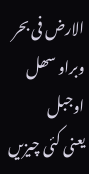الارض فی بحر وبراو سھل اوجبل
یعنی کئی چیزیں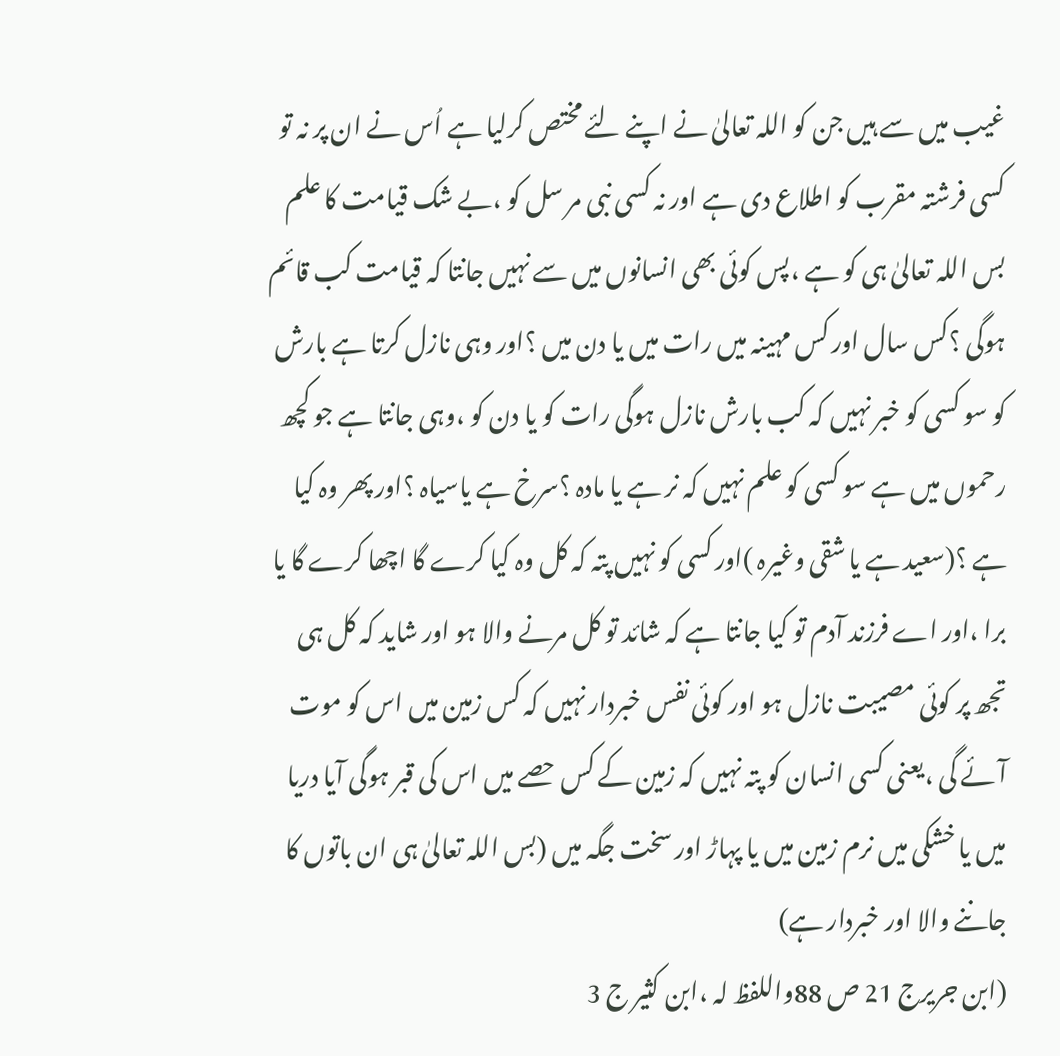غیب میں سے ہیں جن کو اللہ تعالیٰ نے اپنے لئے مختص کرلیا ہے اُس نے ان پر نہ تو کسی فرشتہ مقرب کو اطلاع دی ہے اور نہ کسی نبی مر سل کو ،بے شک قیامت کا علم بس اللہ تعالیٰ ہی کو ہے ،پس کوئی بھی انسانوں میں سے نہیں جانتا کہ قیامت کب قائم ہوگی ؟کس سال اور کس مہینہ میں رات میں یا دن میں ؟اور وہی نازل کرتا ہے بارش کو سو کسی کو خبر نہیں کہ کب بارش نازل ہوگی رات کو یا دن کو ،وہی جانتا ہے جو کچھ رحموں میں ہے سو کسی کو علم نہیں کہ نر ہے یا مادہ ؟سرخ ہے یاسیاہ ؟اور پھر وہ کیا ہے ؟(سعید ہے یا شقی وغیرہ )اور کسی کو نہیں پتہ کہ کل وہ کیا کرے گا اچھا کرے گا یا برا ،اور اے فرزند آدم تو کیا جانتا ہے کہ شائد تو کل مرنے والا ہو اور شاید کہ کل ہی تجھ پر کوئی مصیبت نازل ہو اور کوئی نفس خبردار نہیں کہ کس زمین میں اس کو موت آئے گی ،یعنی کسی انسان کو پتہ نہیں کہ زمین کے کس حصے میں اس کی قبر ہوگی آیا دریا میں یا خشکی میں نرم زمین میں یا پہاڑ اور سخت جگہ میں (بس اللہ تعالیٰ ہی ان باتوں کا جاننے والا اور خبردار ہے)
(ابن جریرج 21 ص 88واللفظ لہ ،ابن کثیر ج 3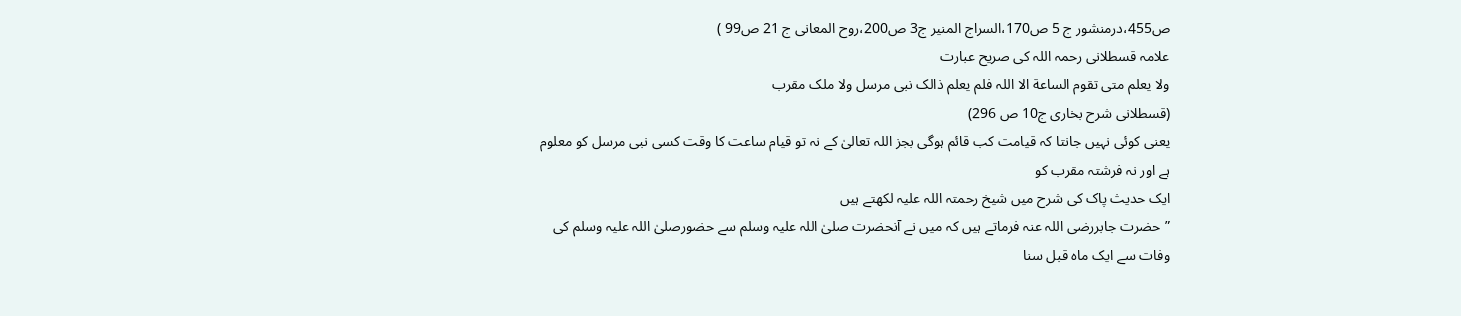ص455،درمنشور ج 5 ص170،السراج المنیر ج3 ص200،روح المعانی ج 21 ص99 )
علامہ قسطلانی رحمہ اللہ کی صریح عبارت
ولا یعلم متی تقوم الساعة الا اللہ فلم یعلم ذالک نبی مرسل ولا ملک مقرب
(قسطلانی شرح بخاری ج10 ص 296)
یعنی کوئی نہیں جانتا کہ قیامت کب قائم ہوگی بجز اللہ تعالیٰ کے نہ تو قیام ساعت کا وقت کسی نبی مرسل کو معلوم ہے اور نہ فرشتہ مقرب کو
ایک حدیث پاک کی شرح میں شیخ رحمتہ اللہ علیہ لکھتے ہیں
”حضرت جابررضی اللہ عنہ فرماتے ہیں کہ میں نے آنحضرت صلیٰ اللہ علیہ وسلم سے حضورصلیٰ اللہ علیہ وسلم کی وفات سے ایک ماہ قبل سنا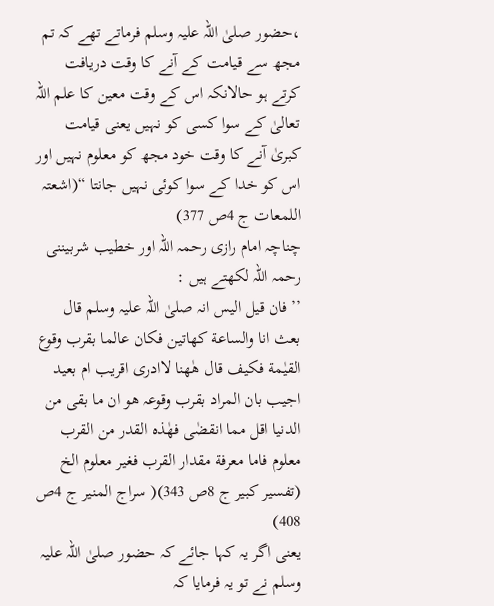،حضور صلیٰ اللہ علیہ وسلم فرماتے تھے کہ تم مجھ سے قیامت کے آنے کا وقت دریافت کرتے ہو حالانکہ اس کے وقت معین کا علم اللہ تعالیٰ کے سوا کسی کو نہیں یعنی قیامت کبریٰ آنے کا وقت خود مجھ کو معلوم نہیں اور اس کو خدا کے سوا کوئی نہیں جانتا “(اشعتہ اللمعات ج 4ص 377)
چناچہ امام رازی رحمہ اللہ اور خطیب شربیننی رحمہ اللہ لکھتے ہیں :
’’ فان قیل الیس انہ صلیٰ اللہ علیہ وسلم قال بعث انا والساعة کھاتین فکان عالما بقرب وقوع القیٰمة فکیف قال ھٰھنا لاادری اقریب ام بعید اجیب بان المراد بقرب وقوعہ ھو ان ما بقی من الدنیا اقل مما انقضٰی فھٰذہ القدر من القرب معلوم فاما معرفة مقدار القرب فغیر معلوم الخ (تفسیر کبیر ج 8ص 343)( سراج المنیر ج 4ص 408)
یعنی اگر یہ کہا جائے کہ حضور صلیٰ اللہ علیہ وسلم نے تو یہ فرمایا کہ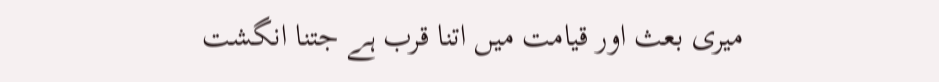میری بعث اور قیامت میں اتنا قرب ہے جتنا انگشت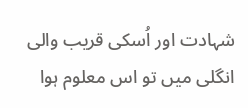شہادت اور اُسکی قریب والی انگلی میں تو اس معلوم ہوا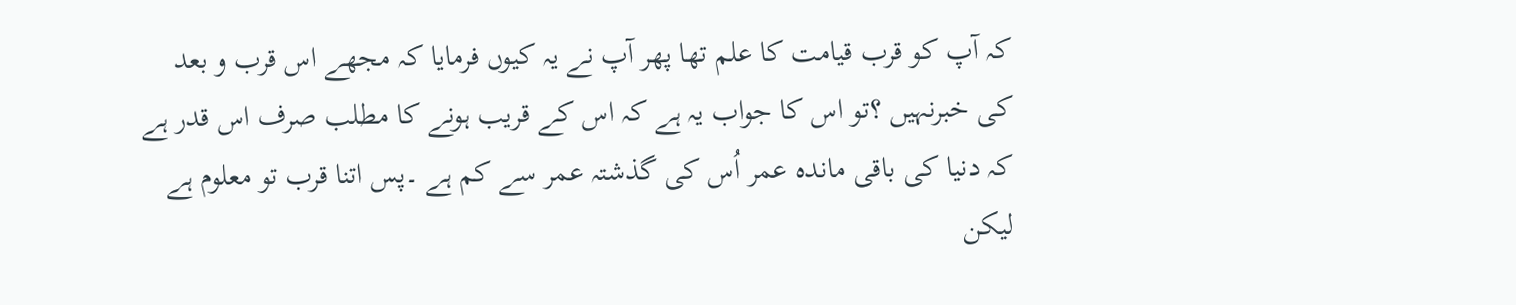کہ آپ کو قرب قیامت کا علم تھا پھر آپ نے یہ کیوں فرمایا کہ مجھے اس قرب و بعد کی خبرنہیں ؟تو اس کا جواب یہ ہے کہ اس کے قریب ہونے کا مطلب صرف اس قدر ہے کہ دنیا کی باقی ماندہ عمر اُس کی گذشتہ عمر سے کم ہے ۔پس اتنا قرب تو معلوم ہے لیکن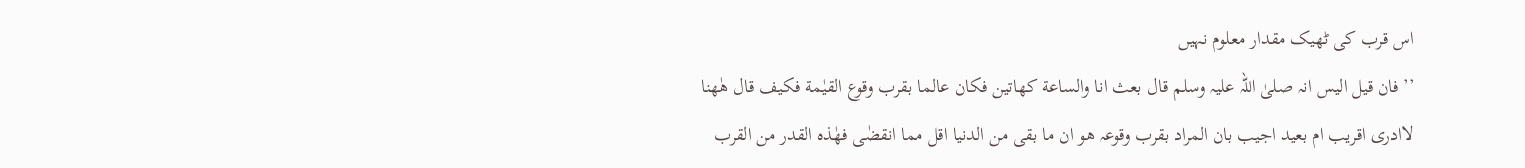اس قرب کی ٹھیک مقدار معلوم نہیں
’’ فان قیل الیس انہ صلیٰ اللہ علیہ وسلم قال بعث انا والساعة کھاتین فکان عالما بقرب وقوع القیٰمة فکیف قال ھٰھنا لاادری اقریب ام بعید اجیب بان المراد بقرب وقوعہ ھو ان ما بقی من الدنیا اقل مما انقضٰی فھٰذہ القدر من القرب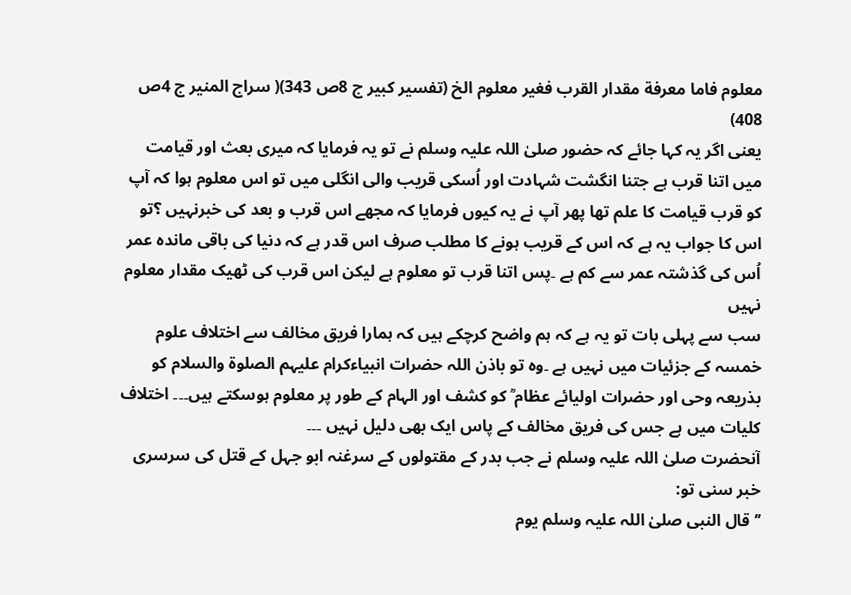معلوم فاما معرفة مقدار القرب فغیر معلوم الخ (تفسیر کبیر ج 8ص 343)( سراج المنیر ج 4ص 408)
یعنی اگر یہ کہا جائے کہ حضور صلیٰ اللہ علیہ وسلم نے تو یہ فرمایا کہ میری بعث اور قیامت میں اتنا قرب ہے جتنا انگشت شہادت اور اُسکی قریب والی انگلی میں تو اس معلوم ہوا کہ آپ کو قرب قیامت کا علم تھا پھر آپ نے یہ کیوں فرمایا کہ مجھے اس قرب و بعد کی خبرنہیں ؟تو اس کا جواب یہ ہے کہ اس کے قریب ہونے کا مطلب صرف اس قدر ہے کہ دنیا کی باقی ماندہ عمر اُس کی گذشتہ عمر سے کم ہے ۔پس اتنا قرب تو معلوم ہے لیکن اس قرب کی ٹھیک مقدار معلوم نہیں
سب سے پہلی بات تو یہ ہے کہ ہم واضح کرچکے ہیں کہ ہمارا فریق مخالف سے اختلاف علوم خمسہ کے جزئیات میں نہیں ہے ۔وہ تو باذن اللہ حضرات انبیاءکرام علیہم الصلوة والسلام کو بذریعہ وحی اور حضرات اولیائے عظام ؒ کو کشف اور الہام کے طور پر معلوم ہوسکتے ہیں۔۔۔ اختلاف کلیات میں ہے جس کی فریق مخالف کے پاس ایک بھی دلیل نہیں ۔۔۔
آنحضرت صلیٰ اللہ علیہ وسلم نے جب بدر کے مقتولوں کے سرغنہ ابو جہل کے قتل کی سرسری خبر سنی تو:
’’قال النبی صلیٰ اللہ علیہ وسلم یوم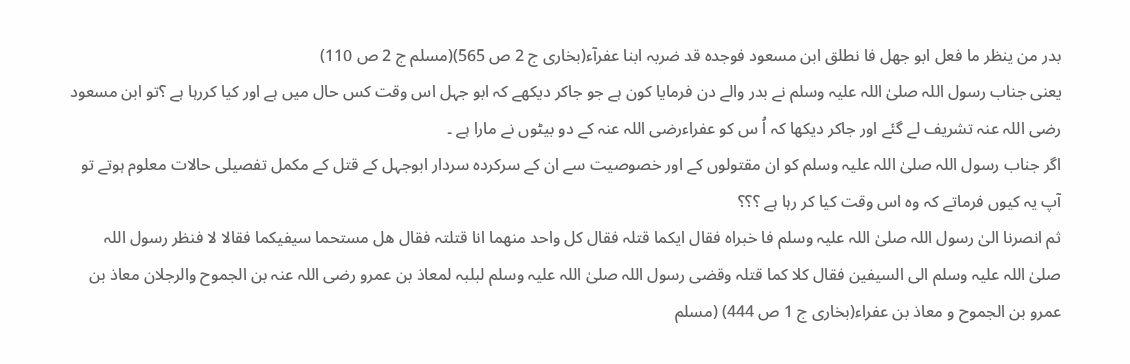بدر من ینظر ما فعل ابو جھل فا نطلق ابن مسعود فوجدہ قد ضربہ ابنا عفرآء(بخاری ج 2 ص 565)(مسلم ج 2 ص 110)
یعنی جناب رسول اللہ صلیٰ اللہ علیہ وسلم نے بدر والے دن فرمایا کون ہے جو جاکر دیکھے کہ ابو جہل اس وقت کس حال میں ہے اور کیا کررہا ہے ؟تو ابن مسعود رضی اللہ عنہ تشریف لے گئے اور جاکر دیکھا کہ اُ س کو عفراءرضی اللہ عنہ کے دو بیٹوں نے مارا ہے ۔
اگر جناب رسول اللہ صلیٰ اللہ علیہ وسلم کو ان مقتولوں کے اور خصوصیت سے ان کے سرکردہ سردار ابوجہل کے قتل کے مکمل تفصیلی حالات معلوم ہوتے تو آپ یہ کیوں فرماتے کہ وہ اس وقت کیا کر رہا ہے ؟؟؟
ثم انصرنا الیٰ رسول اللہ صلیٰ اللہ علیہ وسلم فا خبراہ فقال ایکما قتلہ فقال کل واحد منھما انا قتلتہ فقال ھل مستحما سیفیکما فقالا لا فنظر رسول اللہ صلیٰ اللہ علیہ وسلم الی السیفین فقال کلا کما قتلہ وقضی رسول اللہ صلیٰ اللہ علیہ وسلم لبلبہ لمعاذ بن عمرو رضی اللہ عنہ بن الجموح والرجلان معاذ بن عمرو بن الجموح و معاذ بن عفراء(بخاری ج 1 ص 444) (مسلم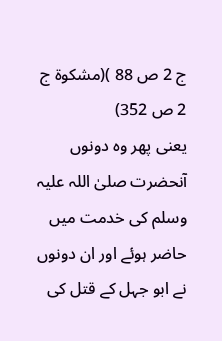ج 2 ص 88 )(مشکوة ج 2 ص 352)
یعنی پھر وہ دونوں آنحضرت صلیٰ اللہ علیہ وسلم کی خدمت میں حاضر ہوئے اور ان دونوں نے ابو جہل کے قتل کی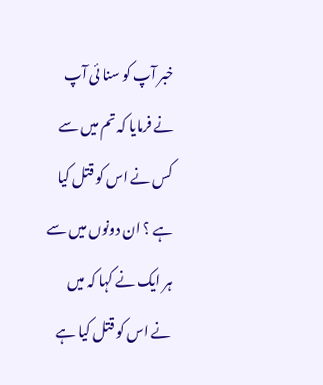خبر آپ کو سنا ئی آپ نے فرمایا کہ تم میں سے کس نے اس کو قتل کیا ہے ؟ ان دونوں میں سے ہر ایک نے کہا کہ میں نے اس کو قتل کیا ہے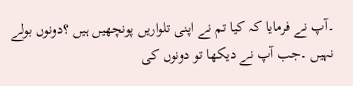۔آپ نے فرمایا کہ کیا تم نے اپنی تلواریں پونچھیں ہیں ؟دونوں بولے نہیں ۔جب آپ نے دیکھا تو دونوں کی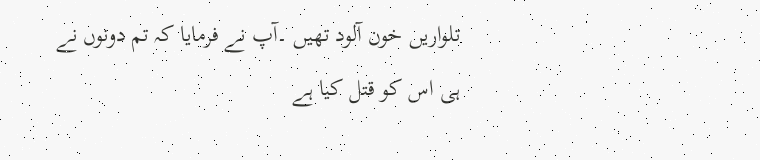تلواریں خون آلود تھیں ۔آپ نے فرمایا کہ تم دونوں نے ہی اس کو قتل کیا ہے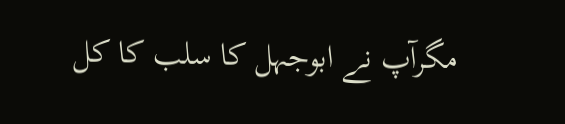مگرآپ نے ابوجہل کا سلب کا کل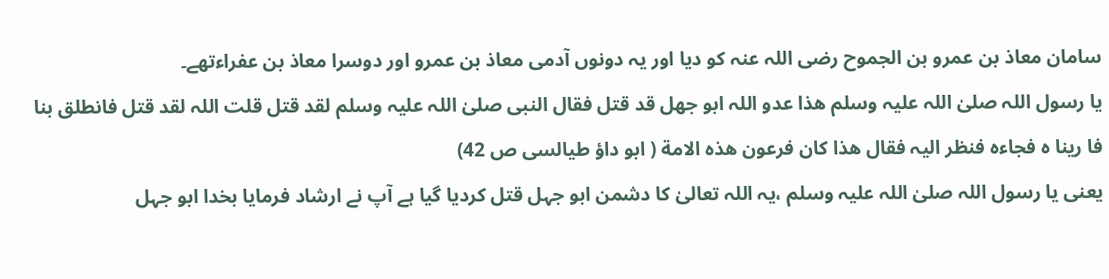سامان معاذ بن عمرو بن الجموح رضی اللہ عنہ کو دیا اور یہ دونوں آدمی معاذ بن عمرو اور دوسرا معاذ بن عفراءتھے۔
یا رسول اللہ صلیٰ اللہ علیہ وسلم ھذا عدو اللہ ابو جھل قد قتل فقال النبی صلیٰ اللہ علیہ وسلم لقد قتل قلت اللہ لقد قتل فانطلق بنا فا رینا ہ فجاءہ فنظر الیہ فقال ھذا کان فرعون ھذہ الامة ( ابو داؤ طیالسی ص 42)
یعنی یا رسول اللہ صلیٰ اللہ علیہ وسلم ،یہ اللہ تعالیٰ کا دشمن ابو جہل قتل کردیا گیا ہے آپ نے ارشاد فرمایا بخدا ابو جہل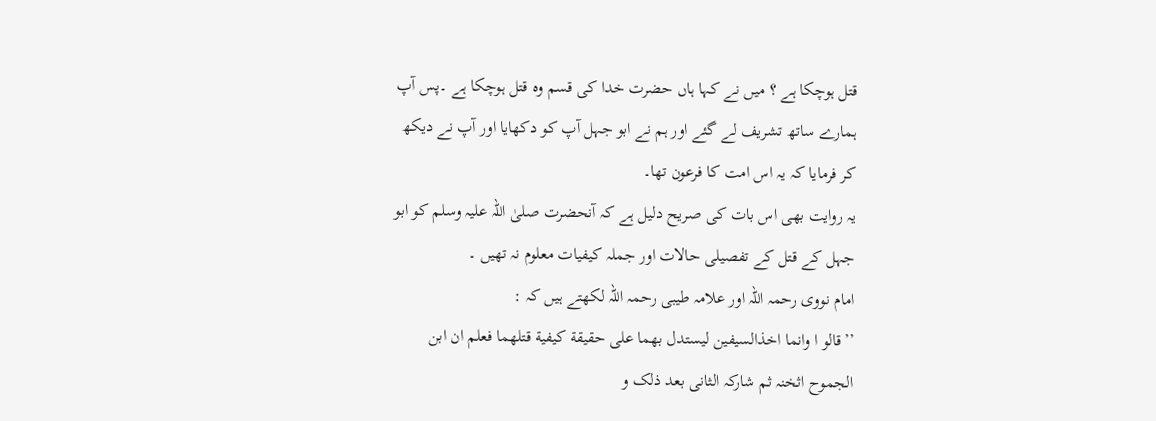قتل ہوچکا ہے ؟ میں نے کہا ہاں حضرت خدا کی قسم وہ قتل ہوچکا ہے ۔پس آپ ہمارے ساتھ تشریف لے گئے اور ہم نے ابو جہل آپ کو دکھایا اور آپ نے دیکھ کر فرمایا کہ یہ اس امت کا فرعون تھا۔
یہ روایت بھی اس بات کی صریح دلیل ہے کہ آنحضرت صلیٰ اللہ علیہ وسلم کو ابو جہل کے قتل کے تفصیلی حالات اور جملہ کیفیات معلوم نہ تھیں ۔
امام نووی رحمہ اللہ اور علامہ طیبی رحمہ اللہ لکھتے ہیں کہ :
’’قالو ا وانما اخذالسیفین لیستدل بھما علی حقیقة کیفیة قتلھما فعلم ان ابن الجموح اثخنہ ثم شارکہ الثانی بعد ذلک و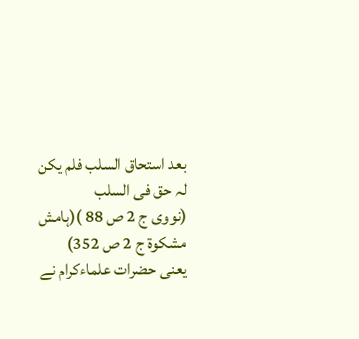بعد استحاق السلب فلم یکن لہ حق فی السلب
(نووی ج 2 ص 88 )(ہامش مشکوة ج 2 ص 352)
یعنی حضرات علماءکرام نے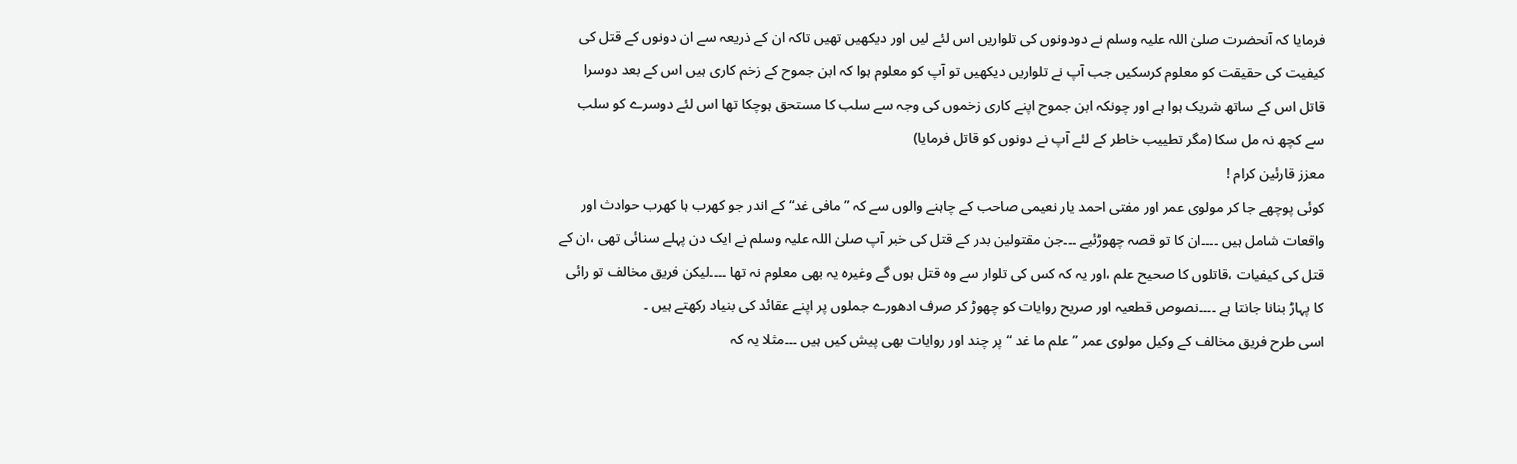فرمایا کہ آنحضرت صلیٰ اللہ علیہ وسلم نے دودونوں کی تلواریں اس لئے لیں اور دیکھیں تھیں تاکہ ان کے ذریعہ سے ان دونوں کے قتل کی کیفیت کی حقیقت کو معلوم کرسکیں جب آپ نے تلواریں دیکھیں تو آپ کو معلوم ہوا کہ ابن جموح کے زخم کاری ہیں اس کے بعد دوسرا قاتل اس کے ساتھ شریک ہوا ہے اور چونکہ ابن جموح اپنے کاری زخموں کی وجہ سے سلب کا مستحق ہوچکا تھا اس لئے دوسرے کو سلب سے کچھ نہ مل سکا (مگر تطییب خاطر کے لئے آپ نے دونوں کو قاتل فرمایا)
معزز قارئین کرام !
کوئی پوچھے جا کر مولوی عمر اور مفتی احمد یار نعیمی صاحب کے چاہنے والوں سے کہ ”مافی غد“ کے اندر جو کھرب ہا کھرب حوادث اور واقعات شامل ہیں ۔۔۔۔ان کا تو قصہ چھوڑئیے ۔۔۔جن مقتولین بدر کے قتل کی خبر آپ صلیٰ اللہ علیہ وسلم نے ایک دن پہلے سنائی تھی ،ان کے قتل کی کیفیات ،قاتلوں کا صحیح علم ،اور یہ کہ کس کی تلوار سے وہ قتل ہوں گے وغیرہ یہ بھی معلوم نہ تھا ۔۔۔۔لیکن فریق مخالف تو رائی کا پہاڑ بنانا جانتا ہے ۔۔۔۔نصوص قطعیہ اور صریح روایات کو چھوڑ کر صرف ادھورے جملوں پر اپنے عقائد کی بنیاد رکھتے ہیں ۔
اسی طرح فریق مخالف کے وکیل مولوی عمر ”علم ما غد “پر چند اور روایات بھی پیش کیں ہیں ۔۔۔مثلا یہ کہ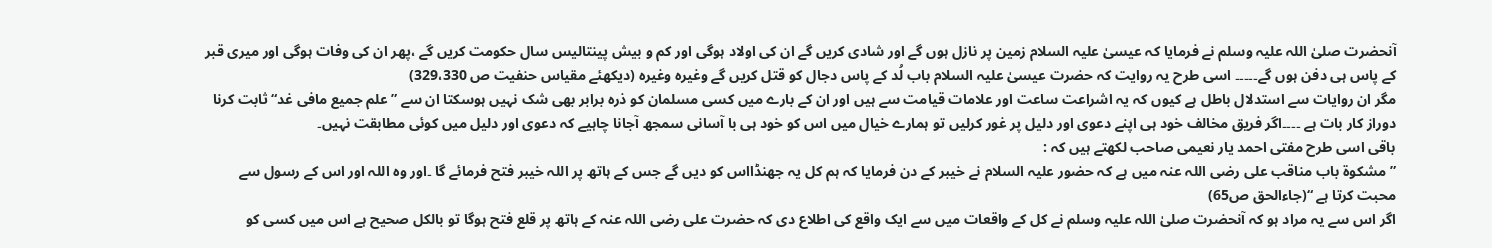آنحضرت صلیٰ اللہ علیہ وسلم نے فرمایا کہ عیسیٰ علیہ السلام زمین پر نازل ہوں گے اور شادی کریں گے ان کی اولاد ہوگی اور کم و بیش پینتالیس سال حکومت کریں گے ،پھر ان کی وفات ہوگی اور میری قبر کے پاس ہی دفن ہوں گے۔۔۔۔۔ اسی طرح یہ روایت کہ حضرت عیسیٰ علیہ السلام باب لُد کے پاس دجال کو قتل کریں گے وغیرہ وغیرہ (دیکھئے مقیاس حنفیت ص 329،330)
مگر ان روایات سے استدلال باطل ہے کیوں کہ یہ اشراعت ساعت اور علامات قیامت سے ہیں اور ان کے بارے میں کسی مسلمان کو ذرہ برابر بھی شک نہیں ہوسکتا ان سے ”علم جمیع مافی غد“ ثابت کرنا دوراز کار بات ہے ۔۔۔۔اگر فریق مخالف خود ہی اپنے دعوی اور دلیل پر غور کرلیں تو ہمارے خیال میں اس کو خود ہی با آسانی سمجھ آجانا چاہیے کہ دعوی اور دلیل میں کوئی مطابقت نہیں۔
باقی اسی طرح مفتی احمد یار نعیمی صاحب لکھتے ہیں کہ :
”مشکوة باب مناقب علی رضی اللہ عنہ میں ہے کہ حضور علیہ السلام نے خیبر کے دن فرمایا کہ ہم کل یہ جھنڈااس کو دیں گے جس کے ہاتھ پر اللہ خیبر فتح فرمائے گا ۔اور وہ اللہ اور اس کے رسول سے محبت کرتا ہے “(جاءالحق ص65)
اگر اس سے یہ مراد ہو کہ آنحضرت صلیٰ اللہ علیہ وسلم نے کل کے واقعات میں سے ایک واقع کی اطلاع دی کہ حضرت علی رضی اللہ عنہ کے ہاتھ پر قلع فتح ہوگا تو بالکل صحیح ہے اس میں کسی کو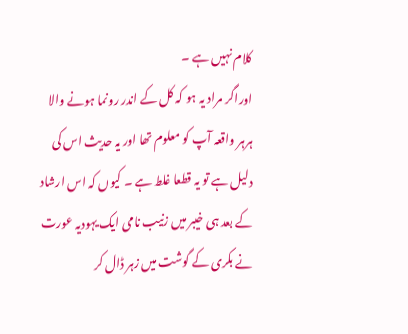کلام نہیں ہے ۔
اوراگر مراد یہ ہو کہ کل کے اندر رونما ہونے والا ہرہر واقعہ آپ کو معلوم تھا اور یہ حدیث اس کی دلیل ہے تو یہ قطعا غلط ہے ۔ کیوں کہ اس ارشاد کے بعد ہی خیبر میں زنیب نامی ایک یہودیہ عورت نے بکری کے گوشت میں زہر ڈال کر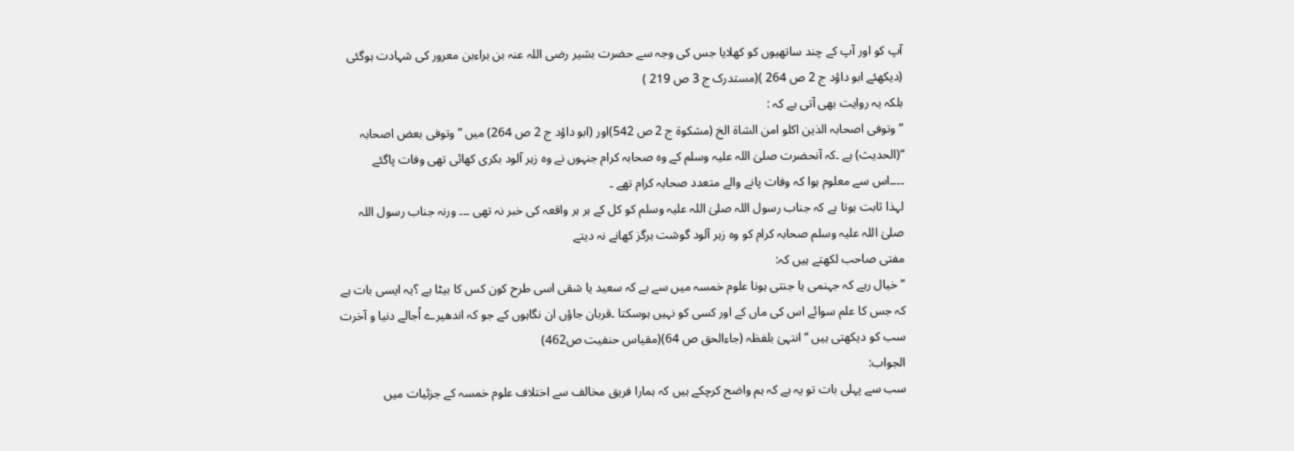آپ کو اور آپ کے چند ساتھیوں کو کھلایا جس کی وجہ سے حضرت بشیر رضی اللہ عنہ بن براءبن معرور کی شہادت ہوگئی (دیکھئے ابو داؤد ج 2 ص 264 )(مستدرک ج 3 ص 219 )
بلکہ یہ روایت بھی آتی ہے کہ :
”وتوفی اصحابہ الذین اکلو امن الشاة الخ (مشکوة ج 2 ص 542)اور (ابو داؤد ج 2 ص 264) میں ”وتوفی بعض اصحابہ “(الحدیث) ہے ۔کہ آنحضرت صلیٰ اللہ علیہ وسلم کے وہ صحابہ کرام جنہوں نے وہ زہر آلود بکری کھائی تھی وفات پاگئے ۔۔۔۔اس سے معلوم ہوا کہ وفات پانے والے متعدد صحابہ کرام تھے ۔
لہذا ثابت ہوتا ہے کہ جناب رسول اللہ صلیٰ اللہ علیہ وسلم کو کل کے ہر ہر واقعہ کی خبر نہ تھی ۔۔۔ ورنہ جناب رسول اللہ صلیٰ اللہ علیہ وسلم صحابہ کرام کو وہ زہر آلود گوشت ہرگز کھانے نہ دیتے
مفتی صاحب لکھتے ہیں کہ:
”خیال رہے کہ جہنمی یا جنتی ہونا علوم خمسہ میں سے ہے کہ سعید یا شقی اسی طرح کون کس کا بیٹا ہے ؟یہ ایسی بات ہے کہ جس کا علم سوائے اس کی ماں کے اور کسی کو نہیں ہوسکتا ۔قربان جاؤں ان نگاہوں کے جو کہ اندھیرے اُجالے دنیا و آخرت سب کو دیکھتی ہیں “انتہیٰ بلفظہ (جاءالحق ص 64)(مقیاس حنفیت ص462)
الجواب:
سب سے پہلی بات تو یہ ہے کہ ہم واضح کرچکے ہیں کہ ہمارا فریق مخالف سے اختلاف علوم خمسہ کے جزئیات میں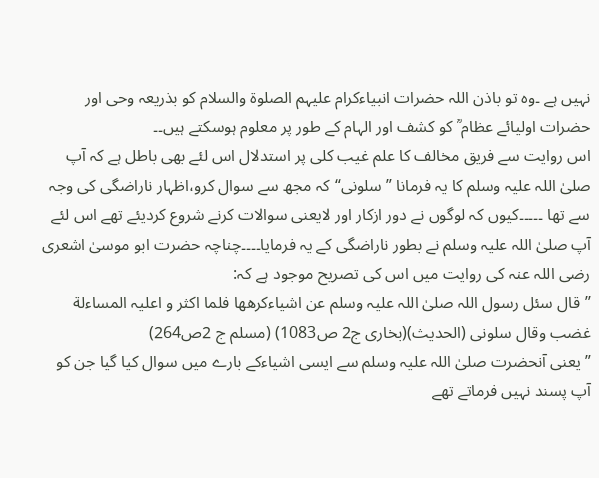نہیں ہے ۔وہ تو باذن اللہ حضرات انبیاءکرام علیہم الصلوة والسلام کو بذریعہ وحی اور حضرات اولیائے عظام ؒ کو کشف اور الہام کے طور پر معلوم ہوسکتے ہیں۔۔
اس روایت سے فریق مخالف کا علم غیب کلی پر استدلال اس لئے بھی باطل ہے کہ آپ صلیٰ اللہ علیہ وسلم کا یہ فرمانا ”سلونی“کہ مجھ سے سوال کرو،اظہار ناراضگی کی وجہ سے تھا ۔۔۔۔۔کیوں کہ لوگوں نے دور ازکار اور لایعنی سوالات کرنے شروع کردیئے تھے اس لئے آپ صلیٰ اللہ علیہ وسلم نے بطور ناراضگی کے یہ فرمایا۔۔۔۔چناچہ حضرت ابو موسیٰ اشعری رضی اللہ عنہ کی روایت میں اس کی تصریح موجود ہے کہ:
’’قال سئل رسول اللہ صلیٰ اللہ علیہ وسلم عن اشیاءکرھھا فلما اکثر و اعلیہ المساءلة غضب وقال سلونی (الحدیث)(بخاری ج2 ص1083) (مسلم ج 2ص264)
”یعنی آنحضرت صلیٰ اللہ علیہ وسلم سے ایسی اشیاءکے بارے میں سوال کیا گیا جن کو آپ پسند نہیں فرماتے تھے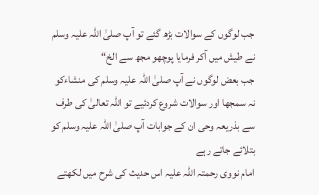جب لوگوں کے سوالات بڑھ گئے تو آپ صلیٰ اللہ علیہ وسلم نے طیش میں آکر فرمایا پوچھو مجھ سے الخ“
جب بعض لوگوں نے آپ صلیٰ اللہ علیہ وسلم کی منشاءکو نہ سمجھا اور سوالات شروع کردئیے تو اللہ تعالیٰ کی طرف سے بذریعہ وحی ان کے جوابات آپ صلیٰ اللہ علیہ وسلم کو بتلائے جاتے رہے
امام نووی رحمتہ اللہ علیہ اس حدیث کی شرح میں لکھتے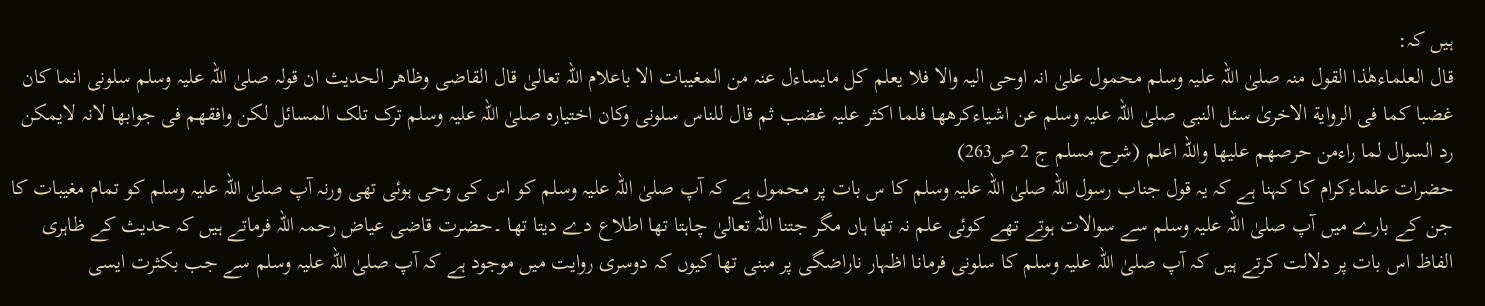ہیں کہ:
قال العلماءھٰذا القول منہ صلیٰ اللہ علیہ وسلم محمول علیٰ انہ اوحی الیہ والا فلا یعلم کل مایساءل عنہ من المغیبات الا باعلام اللہ تعالیٰ قال القاضی وظاھر الحدیث ان قولہ صلیٰ اللہ علیہ وسلم سلونی انما کان غضبا کما فی الروایة الاخریٰ سئل النبی صلیٰ اللہ علیہ وسلم عن اشیاءکرھھا فلما اکثر علیہ غضب ثم قال للناس سلونی وکان اختیارہ صلیٰ اللہ علیہ وسلم ترک تلک المسائل لکن وافقھم فی جوابھا لانہ لایمکن رد السوال لما راءمن حرصھم علیھا واللہ اعلم (شرح مسلم ج 2 ص263)
حضرات علماءکرام کا کہنا ہے کہ یہ قول جناب رسول اللہ صلیٰ اللہ علیہ وسلم کا س بات پر محمول ہے کہ آپ صلیٰ اللہ علیہ وسلم کو اس کی وحی ہوئی تھی ورنہ آپ صلیٰ اللہ علیہ وسلم کو تمام مغیبات کا جن کے بارے میں آپ صلیٰ اللہ علیہ وسلم سے سوالات ہوتے تھے کوئی علم نہ تھا ہاں مگر جتنا اللہ تعالیٰ چاہتا تھا اطلاع دے دیتا تھا ۔حضرت قاضی عیاض رحمہ اللہ فرماتے ہیں کہ حدیث کے ظاہری الفاظ اس بات پر دلالت کرتے ہیں کہ آپ صلیٰ اللہ علیہ وسلم کا سلونی فرمانا اظہار ناراضگی پر مبنی تھا کیوں کہ دوسری روایت میں موجود ہے کہ آپ صلیٰ اللہ علیہ وسلم سے جب بکثرت ایسی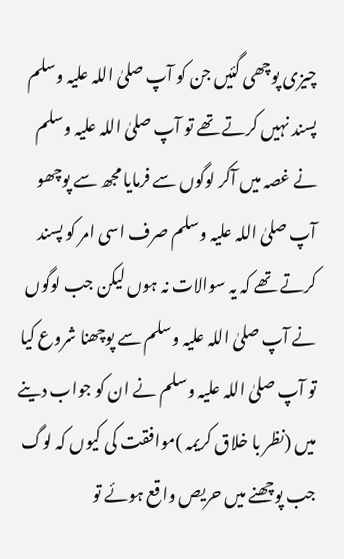چیزی پوچھی گئیں جن کو آپ صلیٰ اللہ علیہ وسلم پسند نہیں کرتے تھے تو آپ صلیٰ اللہ علیہ وسلم نے غصہ میں آکر لوگوں سے فرمایا مجھ سے پوچھو آپ صلیٰ اللہ علیہ وسلم صرف اسی امر کو پسند کرتے تھے کہ یہ سوالات نہ ہوں لیکن جب لوگوں نے آپ صلیٰ اللہ علیہ وسلم سے پوچھنا شروع کیا تو آپ صلیٰ اللہ علیہ وسلم نے ان کو جواب دینے میں (نظر با خلاق کریمہ )موافقت کی کیوں کہ لوگ جب پوچھنے میں حریص واقع ہوئے تو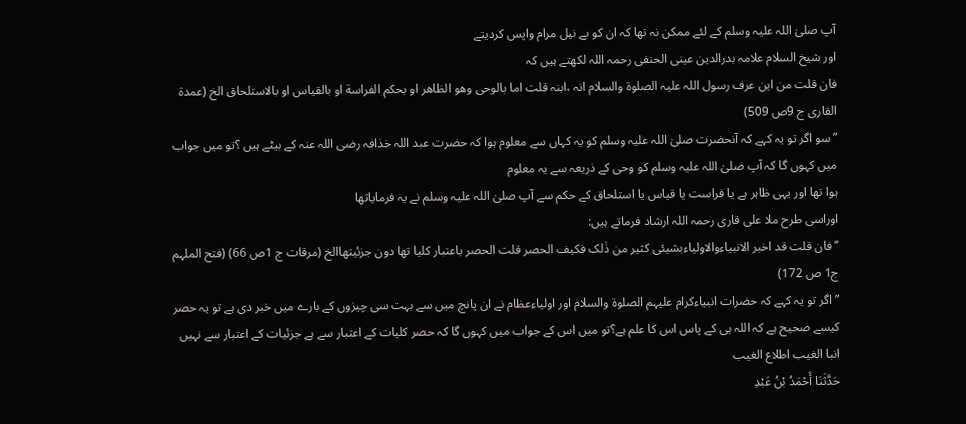آپ صلیٰ اللہ علیہ وسلم کے لئے ممکن نہ تھا کہ ان کو بے نیل مرام واپس کردیتے
اور شیخ السلام علامہ بدرالدین عینی الحنفی رحمہ اللہ لکھتے ہیں کہ
فان قلت من این عرف رسول اللہ علیہ الصلوة والسلام انہ ،ابنہ قلت اما بالوحی وھو الظاھر او بحکم الفراسة او بالقیاس او بالاستلحاق الخ (عمدة القاری ج 9ص 509)
”سو اگر تو یہ کہے کہ آنحضرت صلیٰ اللہ علیہ وسلم کو یہ کہاں سے معلوم ہوا کہ حضرت عبد اللہ خذافہ رضی اللہ عنہ کے بیٹے ہیں ؟تو میں جواب میں کہوں گا کہ آپ صلیٰ اللہ علیہ وسلم کو وحی کے ذریعہ سے یہ معلوم
ہوا تھا اور یہی ظاہر ہے یا فراست یا قیاس یا استلحاق کے حکم سے آپ صلیٰ اللہ علیہ وسلم نے یہ فرمایاتھا
اوراسی طرح ملا علی قاری رحمہ اللہ ارشاد فرماتے ہیں:
’’فان قلت قد اخبر الانبیاءوالاولیاءبشیئی کثیر من ذٰلک فکیف الحصر قلت الحصر باعتبار کلیا تھا دون جزئیتھاالخ (مرقات ج 1ص 66) (فتح الملہم ج1 ص 172)
”اگر تو یہ کہے کہ حضرات انبیاءکرام علیہم الصلوة والسلام اور اولیاءعظام نے ان پانچ میں سے بہت سی چیزوں کے بارے میں خبر دی ہے تو یہ حصر کیسے صحیح ہے کہ اللہ ہی کے پاس اس کا علم ہے؟تو میں اس کے جواب میں کہوں گا کہ حصر کلیات کے اعتبار سے ہے جزئیات کے اعتبار سے نہیں
انبا الغیب اطلاع الغیب
حَدَّثَنَا أَحْمَدُ بْنُ عَبْدِ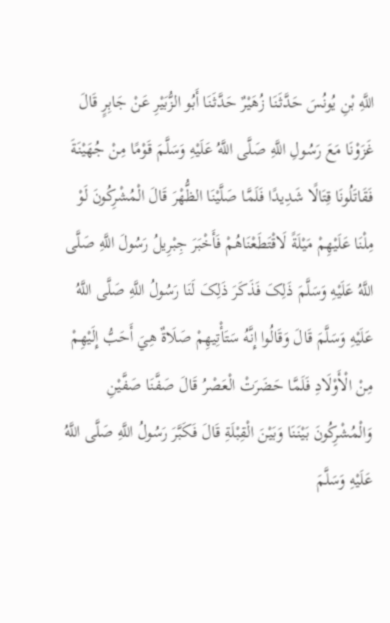اللَّهِ بْنِ يُونُسَ حَدَّثَنَا زُهَيْرٌ حَدَّثَنَا أَبُو الزُّبَيْرِ عَنْ جَابِرٍ قَالَ غَزَوْنَا مَعَ رَسُولِ اللَّهِ صَلَّی اللَّهُ عَلَيْهِ وَسَلَّمَ قَوْمًا مِنْ جُهَيْنَةَ فَقَاتَلُونَا قِتَالًا شَدِيدًا فَلَمَّا صَلَّيْنَا الظُّهْرَ قَالَ الْمُشْرِکُونَ لَوْ مِلْنَا عَلَيْهِمْ مَيْلَةً لَاقْتَطَعْنَاهُمْ فَأَخْبَرَ جِبْرِيلُ رَسُولَ اللَّهِ صَلَّی اللَّهُ عَلَيْهِ وَسَلَّمَ ذَلِکَ فَذَکَرَ ذَلِکَ لَنَا رَسُولُ اللَّهِ صَلَّی اللَّهُ عَلَيْهِ وَسَلَّمَ قَالَ وَقَالُوا إِنَّهُ سَتَأْتِيهِمْ صَلَاةٌ هِيَ أَحَبُّ إِلَيْهِمْ مِنْ الْأَوْلَادِ فَلَمَّا حَضَرَتْ الْعَصْرُ قَالَ صَفَّنَا صَفَّيْنِ وَالْمُشْرِکُونَ بَيْنَنَا وَبَيْنَ الْقِبْلَةِ قَالَ فَکَبَّرَ رَسُولُ اللَّهِ صَلَّی اللَّهُ عَلَيْهِ وَسَلَّمَ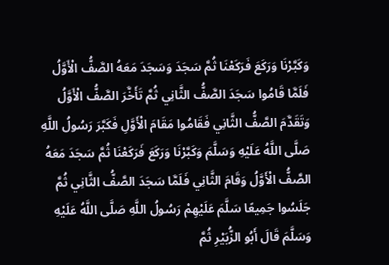وَکَبَّرْنَا وَرَکَعَ فَرَکَعْنَا ثُمَّ سَجَدَ وَسَجَدَ مَعَهُ الصَّفُّ الْأَوَّلُ فَلَمَّا قَامُوا سَجَدَ الصَّفُّ الثَّانِي ثُمَّ تَأَخَّرَ الصَّفُّ الْأَوَّلُ وَتَقَدَّمَ الصَّفُّ الثَّانِي فَقَامُوا مَقَامَ الْأَوَّلِ فَکَبَّرَ رَسُولُ اللَّهِ صَلَّی اللَّهُ عَلَيْهِ وَسَلَّمَ وَکَبَّرْنَا وَرَکَعَ فَرَکَعْنَا ثُمَّ سَجَدَ مَعَهُ الصَّفُّ الْأَوَّلُ وَقَامَ الثَّانِي فَلَمَّا سَجَدَ الصَّفُّ الثَّانِي ثُمَّ جَلَسُوا جَمِيعًا سَلَّمَ عَلَيْهِمْ رَسُولُ اللَّهِ صَلَّی اللَّهُ عَلَيْهِ وَسَلَّمَ قَالَ أَبُو الزُّبَيْرِ ثُمَّ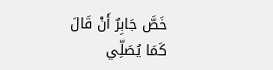خَصَّ جَابِرٌ أَنْ قَالَ کَمَا يُصَلِّي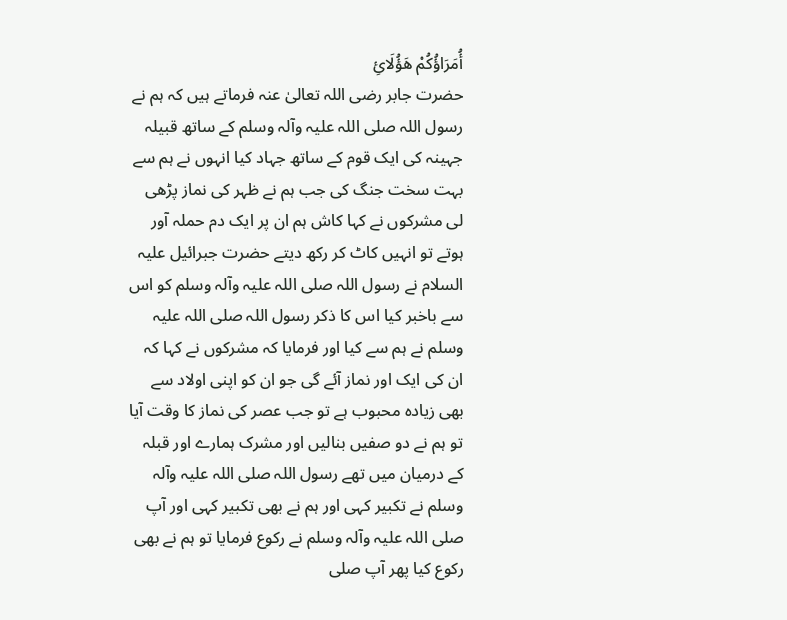أُمَرَاؤُکُمْ هَؤُلَائِ
حضرت جابر رضی اللہ تعالیٰ عنہ فرماتے ہیں کہ ہم نے رسول اللہ صلی اللہ علیہ وآلہ وسلم کے ساتھ قبیلہ جہینہ کی ایک قوم کے ساتھ جہاد کیا انہوں نے ہم سے بہت سخت جنگ کی جب ہم نے ظہر کی نماز پڑھی لی مشرکوں نے کہا کاش ہم ان پر ایک دم حملہ آور ہوتے تو انہیں کاٹ کر رکھ دیتے حضرت جبرائیل علیہ السلام نے رسول اللہ صلی اللہ علیہ وآلہ وسلم کو اس سے باخبر کیا اس کا ذکر رسول اللہ صلی اللہ علیہ وسلم نے ہم سے کیا اور فرمایا کہ مشرکوں نے کہا کہ ان کی ایک اور نماز آئے گی جو ان کو اپنی اولاد سے بھی زیادہ محبوب ہے تو جب عصر کی نماز کا وقت آیا تو ہم نے دو صفیں بنالیں اور مشرک ہمارے اور قبلہ کے درمیان میں تھے رسول اللہ صلی اللہ علیہ وآلہ وسلم نے تکبیر کہی اور ہم نے بھی تکبیر کہی اور آپ صلی اللہ علیہ وآلہ وسلم نے رکوع فرمایا تو ہم نے بھی رکوع کیا پھر آپ صلی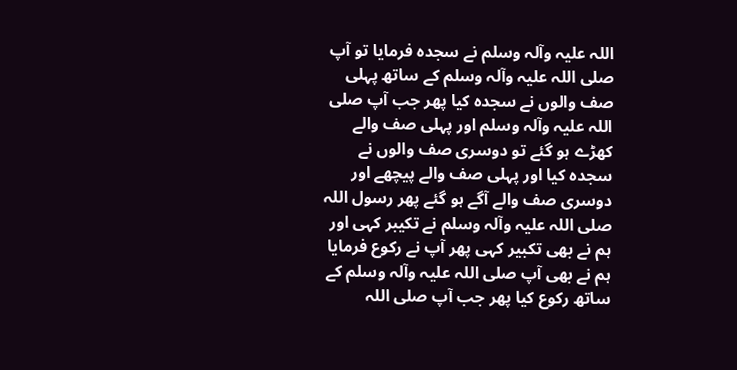اللہ علیہ وآلہ وسلم نے سجدہ فرمایا تو آپ صلی اللہ علیہ وآلہ وسلم کے ساتھ پہلی صف والوں نے سجدہ کیا پھر جب آپ صلی اللہ علیہ وآلہ وسلم اور پہلی صف والے کھڑے ہو گئے تو دوسری صف والوں نے سجدہ کیا اور پہلی صف والے پیچھے اور دوسری صف والے آگے ہو گئے پھر رسول اللہ صلی اللہ علیہ وآلہ وسلم نے تکیبر کہی اور ہم نے بھی تکبیر کہی پھر آپ نے رکوع فرمایا ہم نے بھی آپ صلی اللہ علیہ وآلہ وسلم کے ساتھ رکوع کیا پھر جب آپ صلی اللہ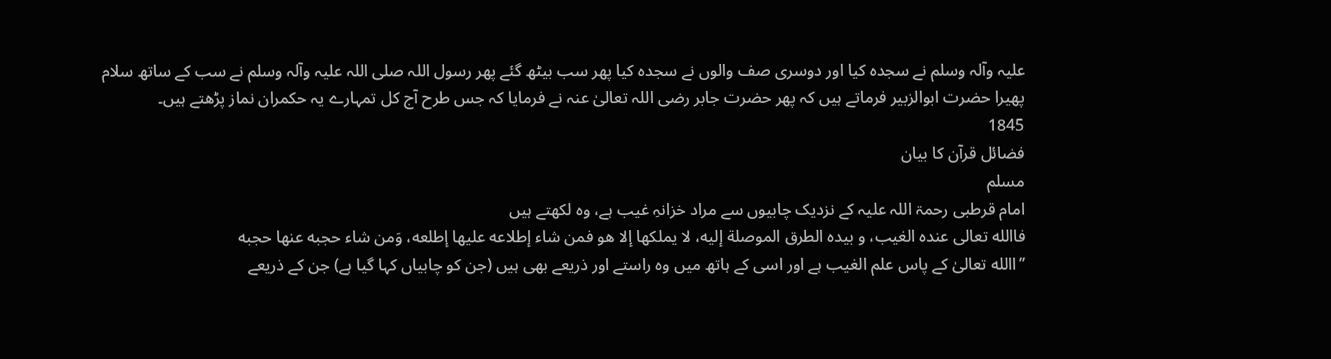علیہ وآلہ وسلم نے سجدہ کیا اور دوسری صف والوں نے سجدہ کیا پھر سب بیٹھ گئے پھر رسول اللہ صلی اللہ علیہ وآلہ وسلم نے سب کے ساتھ سلام پھیرا حضرت ابوالزبیر فرماتے ہیں کہ پھر حضرت جابر رضی اللہ تعالیٰ عنہ نے فرمایا کہ جس طرح آج کل تمہارے یہ حکمران نماز پڑھتے ہیں۔
1845
فضائل قرآن کا بیان
مسلم
امام قرطبی رحمۃ اللہ علیہ کے نزدیک چابیوں سے مراد خزانہِ غیب ہے، وہ لکھتے ہیں
فاالله تعالی عنده الغيب، و بيده الطرق الموصلة إليه، لا يملکها إلا هو فمن شاء إطلاعه عليها إطلعه، وَمن شاء حجبه عنها حجبه
’’االله تعالیٰ کے پاس علم الغیب ہے اور اسی کے ہاتھ میں وہ راستے اور ذریعے بھی ہیں (جن کو چابیاں کہا گیا ہے) جن کے ذریعے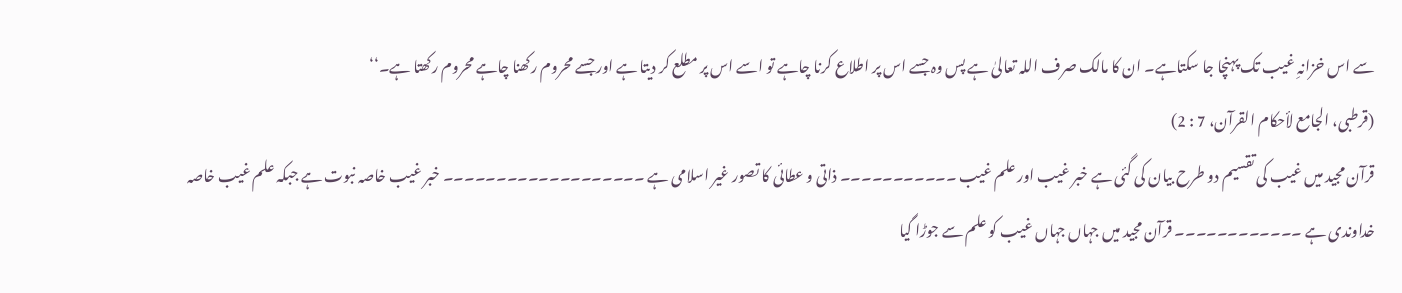سے اس خزانہِ غیب تک پہنچا جا سکتاہے۔ ان کا مالک صرف اللہ تعالیٰ ہے پس وہ جسے اس پر اطلاع کرنا چاہے تو اسے اس پر مطلع کر دیتا ہے اور جسے محروم رکھنا چاہے محروم رکھتا ہے۔‘‘
(قرطبی، الجامع لأحکام القرآن، 7 : 2)
قرآن مجید میں غیب کی تقسیم دو طرح بیان کی گئی ہے خبر غیب اور علم غیب ۔۔۔۔۔۔۔۔۔۔۔ ذاتی و عطائی کا تصور غیر اسلامی ہے ۔۔۔۔۔۔۔۔۔۔۔۔۔۔۔۔۔۔۔ خبر غیب خاصہ نبوت ہے جبکہ علم غیب خاصہ خداوندی ہے ۔۔۔۔۔۔۔۔۔۔۔۔ قرآن مجید میں جہاں جہاں غیب کو علم سے جوڑا گیا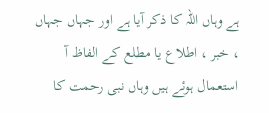ہے وہاں اللہ کا ذکر آیا ہے اور جہاں جہاں ، خبر ، اطلاع یا مطلع کے الفاظ آ استعمال ہوئے ہیں وہاں نبی رحمت کا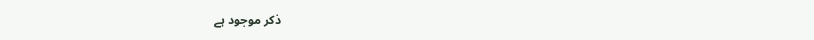ذکر موجود ہے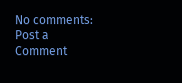No comments:
Post a Comment